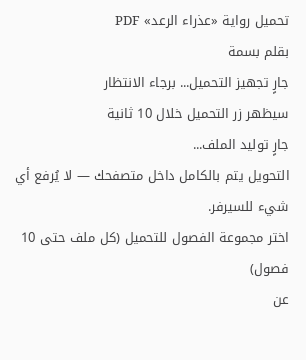تحميل رواية «عذراء الرعد» PDF
بقلم بسمة
جارٍ تجهيز التحميل... برجاء الانتظار
سيظهر زر التحميل خلال 10 ثانية
جارٍ توليد الملف...
التحويل يتم بالكامل داخل متصفحك — لا يُرفع أي شيء للسيرفر.
اختر مجموعة الفصول للتحميل (كل ملف حتى 10 فصول)
عن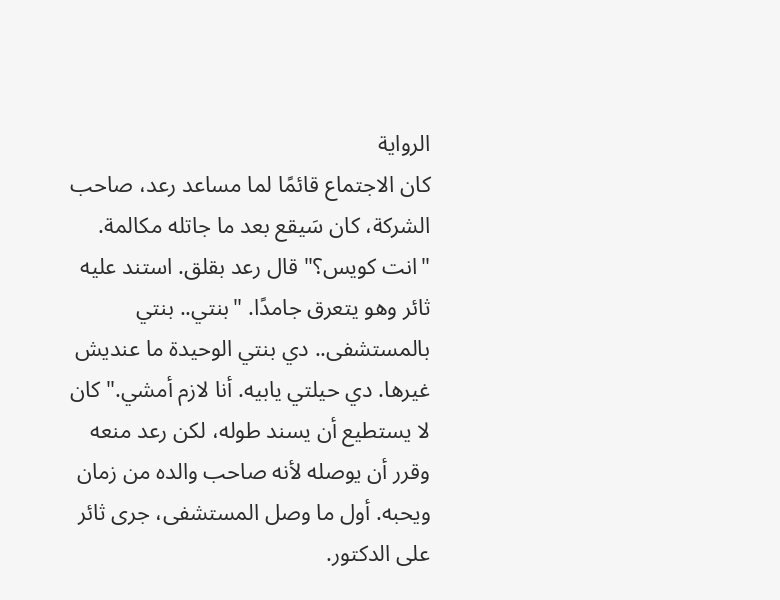الرواية
كان الاجتماع قائمًا لما مساعد رعد، صاحب الشركة، كان سَيقع بعد ما جاتله مكالمة. "انت كويس؟" قال رعد بقلق. استند عليه ثائر وهو يتعرق جامدًا. "بنتي.. بنتي بالمستشفى.. دي بنتي الوحيدة ما عنديش غيرها. دي حيلتي يابيه. أنا لازم أمشي." كان لا يستطيع أن يسند طوله، لكن رعد منعه وقرر أن يوصله لأنه صاحب والده من زمان ويحبه. أول ما وصل المستشفى، جرى ثائر على الدكتور.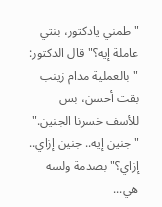"طمني يادكتور، بنتي عاملة إيه؟" قال الدكتور: "بالعملية مدام زينب بقت أحسن، بس للأسف خسرنا الجنين." "جنين إيه.. جنين إزاي.. إزاي؟" بصدمة ولسه هي...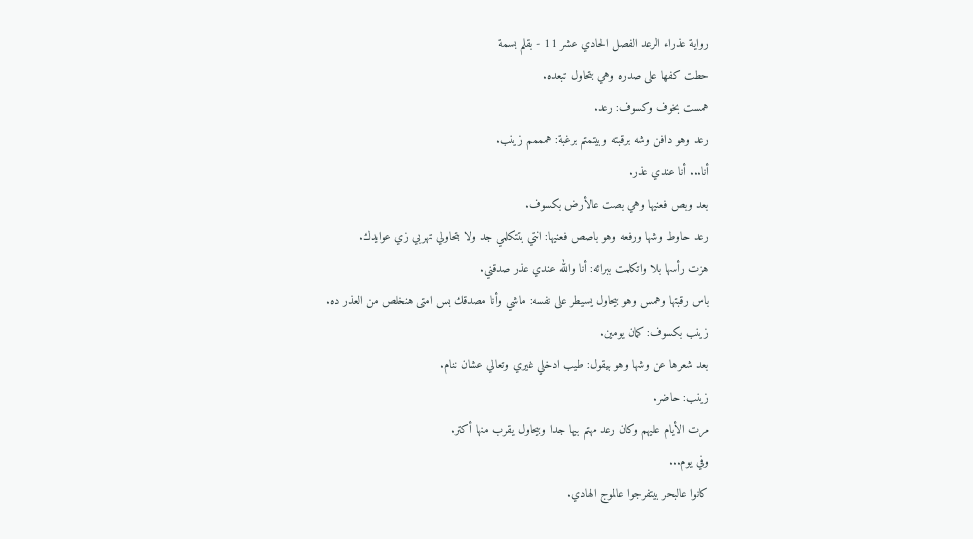رواية عذراء الرعد الفصل الحادي عشر 11 - بقلم بسمة
حطت كفها على صدره وهي بتحاول تبعده.
همست بخوف وكسوف: رعد.
رعد وهو دافن وشه برقبته وبيتمتم برغبة: همممم زينب.
أنا... أنا عندي عذر.
بعد وبص فعنيها وهي بصت عالأرض بكسوف.
رعد حاوط وشها ورفعه وهو باصص فعنيها: انتي بتتكلمي جد ولا بتحاولي تهربي زي عوايدك.
هزت رأسها بلا واتكلمت ببرائه: أنا والله عندي عذر صدقني.
باس رقبتها وهمس وهو بيحاول يسيطر على نفسه: ماشي وأنا مصدقك بس امتى هنخلص من العذر ده.
زينب بكسوف: كمان يومين.
بعد شعرها عن وشها وهو بيقول: طيب ادخلي غيري وتعالي عشان ننام.
زينب: حاضر.
مرت الأيام عليهم وكان رعد مهتم بيها جدا وبيحاول يقرب منها أكتر.
وفي يوم...
كانوا عالبحر بيتفرجوا عالموج الهادي.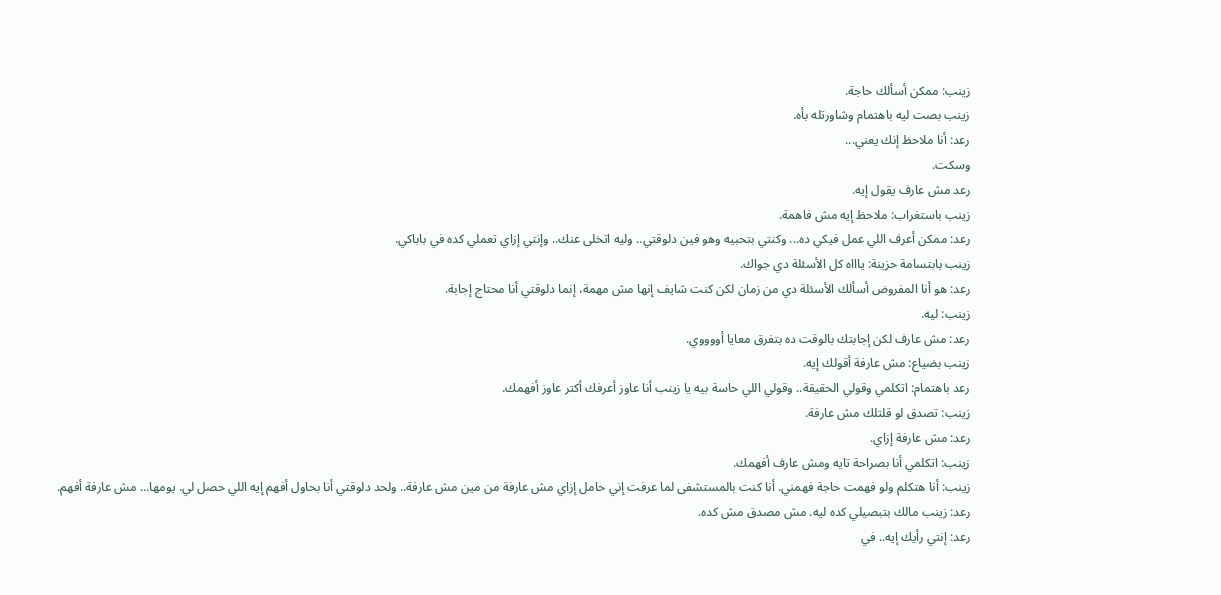زينب: ممكن أسألك حاجة.
زينب بصت ليه باهتمام وشاورتله بأه.
رعد: أنا ملاحظ إنك يعني...
وسكت.
رعد مش عارف يقول إيه.
زينب باستغراب: ملاحظ إيه مش فاهمة.
رعد: ممكن أعرف اللي عمل فيكي ده... وكنتي بتحبيه وهو فين دلوقتي.. وليه اتخلى عنك.. وإنتي إزاي تعملي كده في باباكي.
زينب بابتسامة حزينة: ياااه كل الأسئلة دي جواك.
رعد: هو أنا المفروض أسألك الأسئلة دي من زمان لكن كنت شايف إنها مش مهمة، إنما دلوقتي أنا محتاج إجابة.
زينب: ليه.
رعد: مش عارف لكن إجابتك بالوقت ده بتفرق معايا أووووي.
زينب بضياع: مش عارفة أقولك إيه.
رعد باهتمام: اتكلمي وقولي الحقيقة.. وقولي اللي حاسة بيه يا زينب أنا عاوز أعرفك أكتر عاوز أفهمك.
زينب: تصدق لو قلتلك مش عارفة.
رعد: مش عارفة إزاي.
زينب: اتكلمي أنا بصراحة تايه ومش عارف أفهمك.
زينب: أنا هتكلم ولو فهمت حاجة فهمني. أنا كنت بالمستشفى لما عرفت إني حامل إزاي مش عارفة من مين مش عارفة.. ولحد دلوقتي أنا بحاول أفهم إيه اللي حصل لي. يومها... مش عارفة أفهم.
رعد: زينب مالك بتبصيلي كده ليه. مش مصدق مش كده.
رعد: إنتي رأيك إيه.. في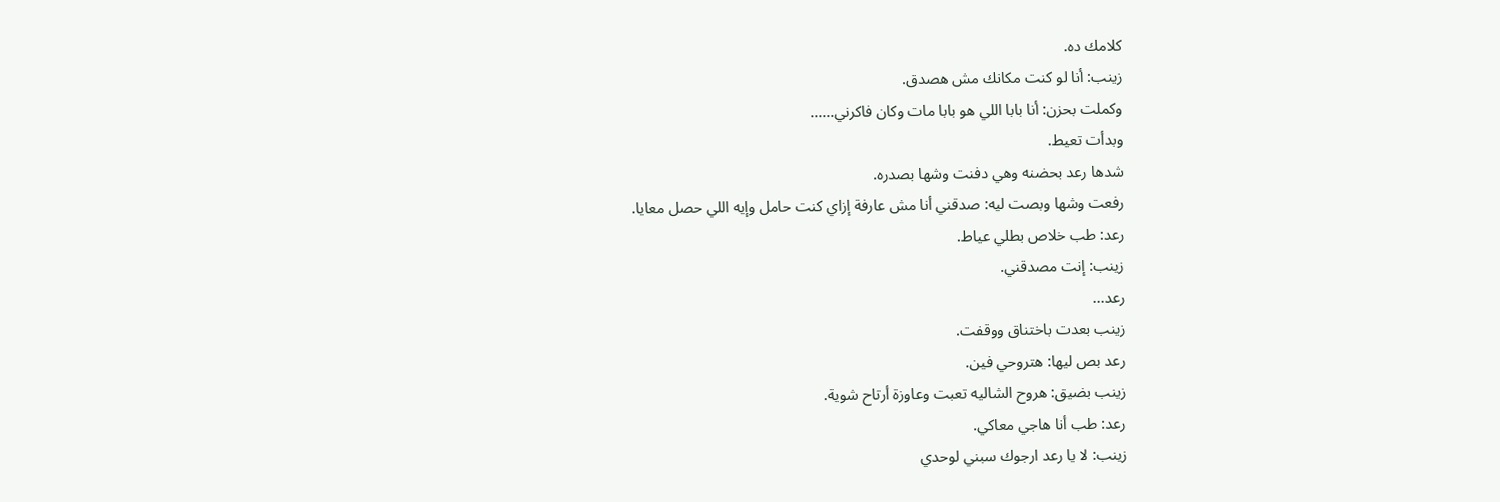كلامك ده.
زينب: أنا لو كنت مكانك مش هصدق.
وكملت بحزن: أنا بابا اللي هو بابا مات وكان فاكرني......
وبدأت تعيط.
شدها رعد بحضنه وهي دفنت وشها بصدره.
رفعت وشها وبصت ليه: صدقني أنا مش عارفة إزاي كنت حامل وإيه اللي حصل معايا.
رعد: طب خلاص بطلي عياط.
زينب: إنت مصدقني.
رعد...
زينب بعدت باختناق ووقفت.
رعد بص ليها: هتروحي فين.
زينب بضيق: هروح الشاليه تعبت وعاوزة أرتاح شوية.
رعد: طب أنا هاجي معاكي.
زينب: لا يا رعد ارجوك سبني لوحدي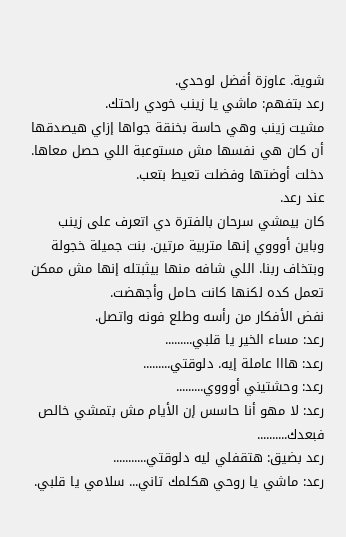شوية. عاوزة أفضل لوحدي.
رعد بتفهم: ماشي يا زينب خودي راحتك.
مشيت زينب وهي حاسة بخنقة جواها إزاي هيصدقها أن كان هي نفسها مش مستوعبة اللي حصل معاها.
دخلت أوضتها وفضلت تعيط بتعب.
عند رعد.
كان بيمشي سرحان بالفترة دي اتعرف على زينب وباين أوووي إنها متربية مرتين. بنت جميلة خجولة وبتخاف ربنا. اللي شافه منها بيثبتله إنها مش ممكن تعمل كده لكنها كانت حامل وأجهضت.
نفض الأفكار من رأسه وطلع فونه واتصل.
رعد: مساء الخير يا قلبي.........
رعد: هااا عاملة إيه. دلوقتي.........
رعد: وحشتيني أوووي.........
رعد: لا مهو أنا حاسس إن الأيام مش بتمشي خالص فبعدك..........
رعد بضيق: هتقفلي ليه دلوقتي...........
رعد: ماشي يا روحي هكلمك تاني... سلامي يا قلبي.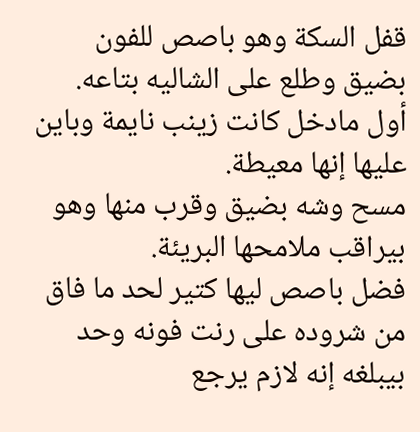قفل السكة وهو باصص للفون بضيق وطلع على الشاليه بتاعه.
أول مادخل كانت زينب نايمة وباين عليها إنها معيطة.
مسح وشه بضيق وقرب منها وهو بيراقب ملامحها البريئة.
فضل باصص ليها كتير لحد ما فاق من شروده على رنت فونه وحد بيبلغه إنه لازم يرجع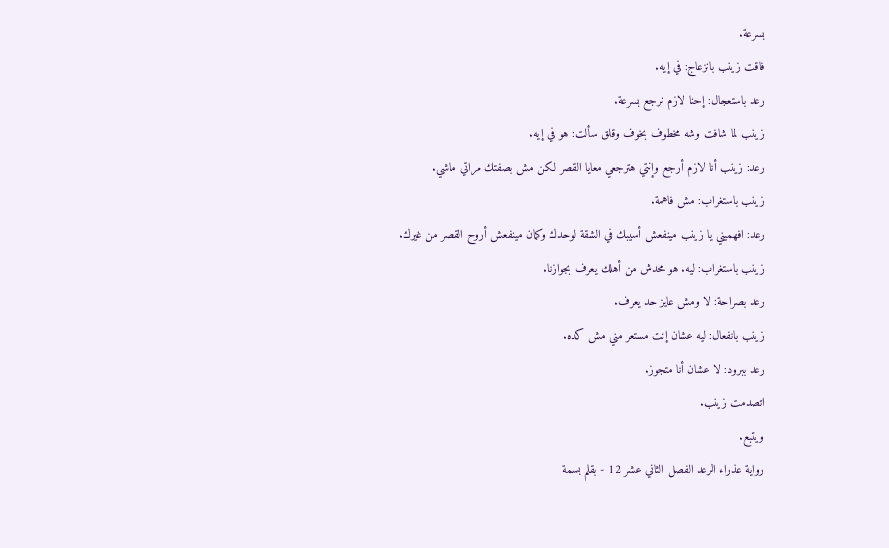بسرعة.
فاقت زينب بانزعاج: في إيه.
رعد باستعجال: إحنا لازم نرجع بسرعة.
زينب لما شافت وشه مخطوف بخوف وقلق سألت: هو في إيه.
رعد: زينب أنا لازم أرجع وإنتي هترجعي معايا القصر لكن مش بصفتك مراتي ماشي.
زينب باستغراب: مش فاهمة.
رعد: افهميني يا زينب مينفعش أسيبك في الشقة لوحدك وكمان مينفعش أروح القصر من غيرك.
زينب باستغراب: ليه. هو محدش من أهلك يعرف بجوازنا.
رعد بصراحة: لا ومش عايز حد يعرف.
زينب بانفعال: ليه عشان إنت مستعر مني مش كده.
رعد ببرود: لا عشان أنا متجوز.
اتصدمت زينب.
ويتبع.
رواية عذراء الرعد الفصل الثاني عشر 12 - بقلم بسمة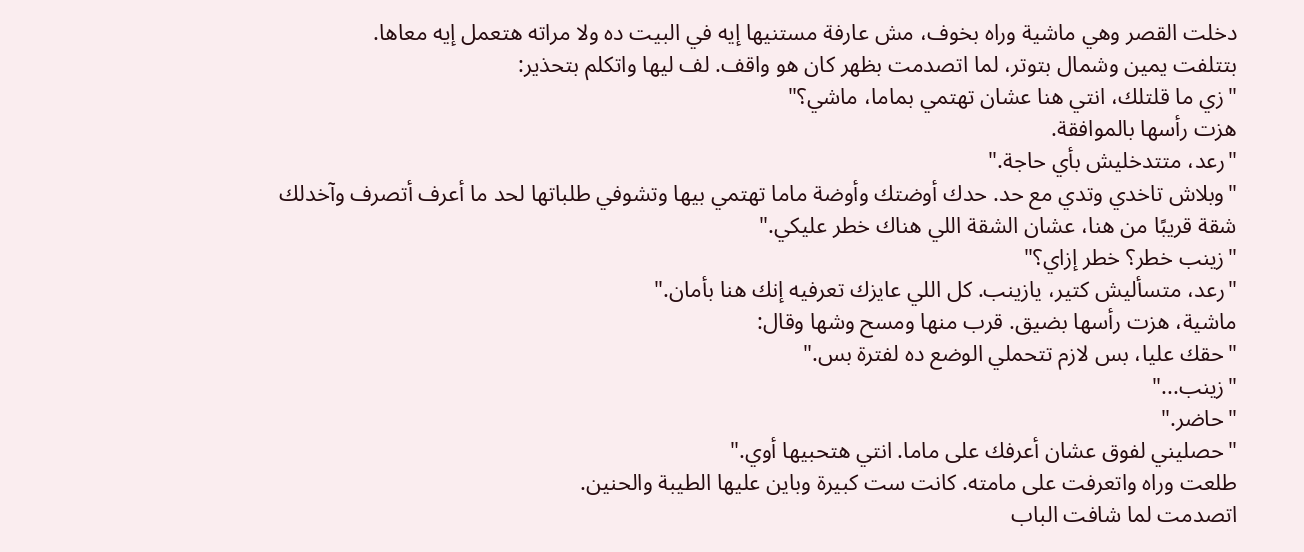دخلت القصر وهي ماشية وراه بخوف، مش عارفة مستنيها إيه في البيت ده ولا مراته هتعمل إيه معاها.
بتتلفت يمين وشمال بتوتر، لما اتصدمت بظهر كان هو واقف. لف ليها واتكلم بتحذير:
"زي ما قلتلك، انتي هنا عشان تهتمي بماما، ماشي؟"
هزت رأسها بالموافقة.
"رعد، متتدخليش بأي حاجة."
"وبلاش تاخدي وتدي مع حد. حدك أوضتك وأوضة ماما تهتمي بيها وتشوفي طلباتها لحد ما أعرف أتصرف وآخدلك شقة قريبًا من هنا، عشان الشقة اللي هناك خطر عليكي."
"زينب خطر؟ خطر إزاي؟"
"رعد، متسأليش كتير، يازينب. كل اللي عايزك تعرفيه إنك هنا بأمان."
ماشية، هزت رأسها بضيق. قرب منها ومسح وشها وقال:
"حقك عليا، بس لازم تتحملي الوضع ده لفترة بس."
"زينب..."
"حاضر."
"حصليني لفوق عشان أعرفك على ماما. انتي هتحبيها أوي."
طلعت وراه واتعرفت على مامته. كانت ست كبيرة وباين عليها الطيبة والحنين.
اتصدمت لما شافت الباب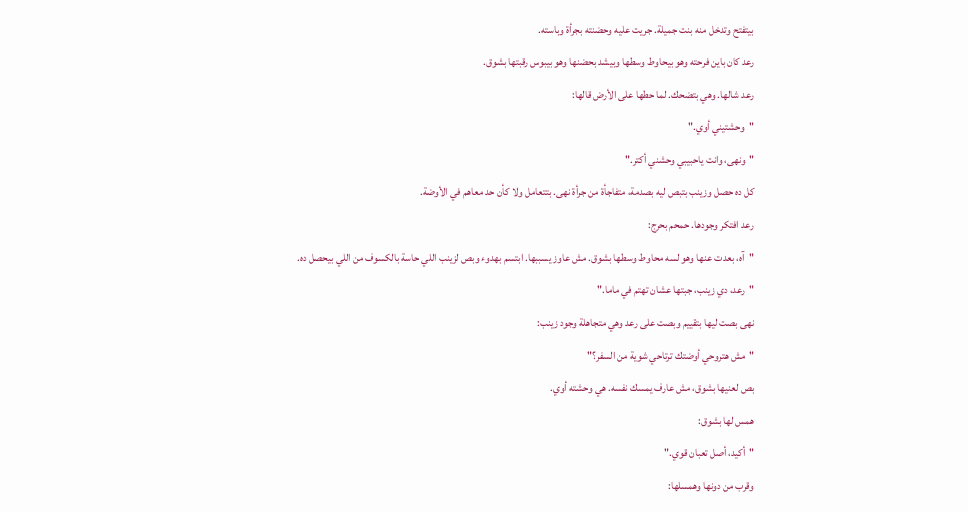بيتفتح وتدخل منه بنت جميلة. جريت عليه وحضنته بجرأة وباسته.
رعد كان باين فرحته وهو بيحاوط وسطها وبيشد بحضنها وهو بيبوس رقبتها بشوق.
رعد شالها. وهي بتضحك. لما حطها على الأرض قالها:
"وحشتيني أوي."
"ونهى، وانت ياحبيبي وحشني أكتر."
كل ده حصل وزينب بتبص ليه بصدمة، متفاجأة من جرأة نهى. بتتعامل ولا كأن حد معاهم في الأوضة.
رعد افتكر وجودها. حمحم بحرج:
"آه، بعدت عنها وهو لسه محاوط وسطها بشوق. مش عاوز يسببها. ابتسم بهدوء وبص لزينب اللي حاسة بالكسوف من اللي بيحصل ده.
"رعد، دي زينب، جبتها عشان تهتم في ماما."
نهى بصت ليها بتقييم وبصت على رعد وهي متجاهلة وجود زينب:
"مش هتروحي أوضتك ترتاحي شوية من السفر؟"
بص لعنيها بشوق، مش عارف يمسك نفسه. هي وحشته أوي.
همس لها بشوق:
"أكيد، أصل تعبان قوي."
وقرب من دونها وهمسلها: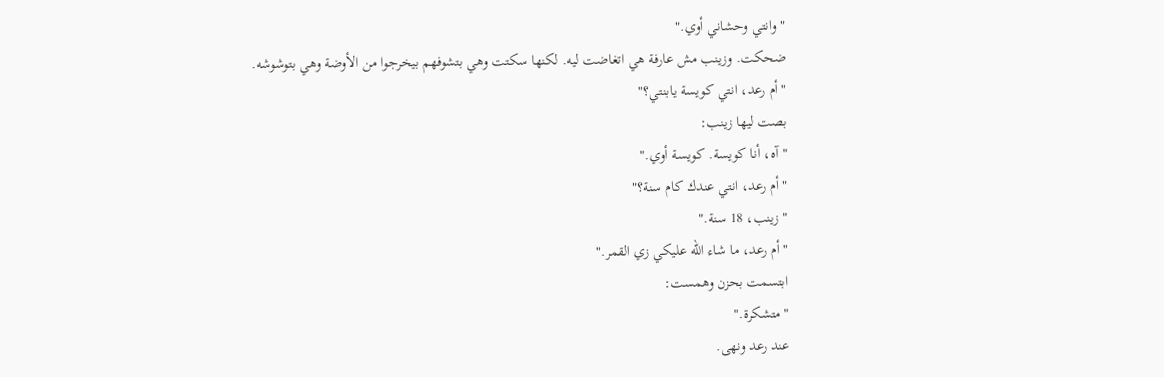"وانتي وحشاني أوي."
ضحكت. وزينب مش عارفة هي اتغاضت ليه. لكنها سكتت وهي بتشوفهم بيخرجوا من الأوضة وهي بتوشوشه.
"أم رعد، انتي كويسة يابنتي؟"
بصت ليها زينب:
"آه، أنا كويسة. كويسة أوي."
"أم رعد، انتي عندك كام سنة؟"
"زينب، 18 سنة."
"أم رعد، ما شاء الله عليكي زي القمر."
ابتسمت بحزن وهمست:
"متشكرة."
عند رعد ونهى.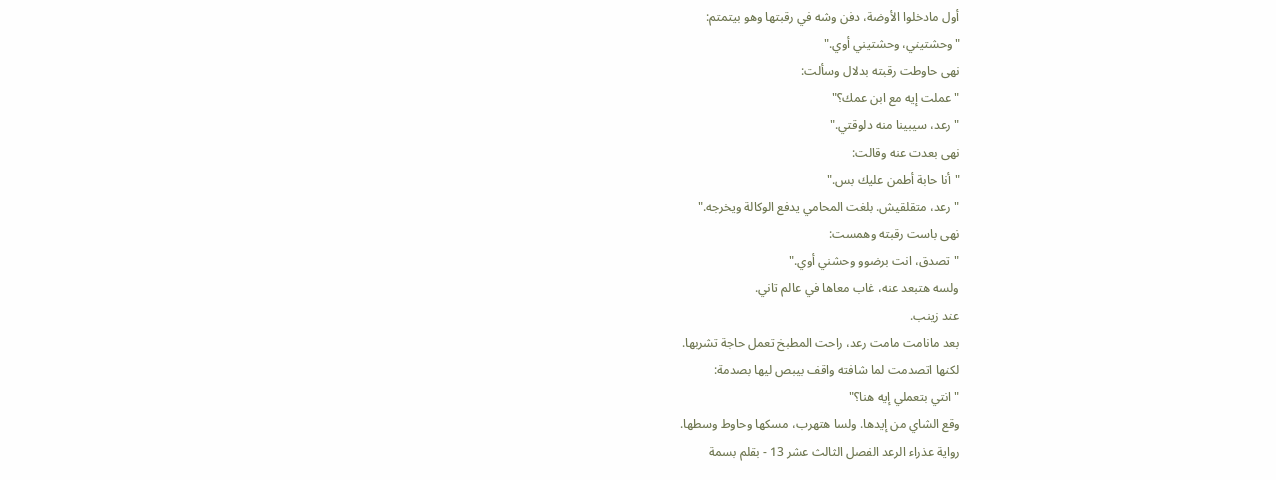أول مادخلوا الأوضة، دفن وشه في رقبتها وهو بيتمتم:
"وحشتيني، وحشتيني أوي."
نهى حاوطت رقبته بدلال وسألت:
"عملت إيه مع ابن عمك؟"
"رعد، سيبينا منه دلوقتي."
نهى بعدت عنه وقالت:
"أنا حابة أطمن عليك بس."
"رعد، متقلقيش. بلغت المحامي يدفع الوكالة ويخرجه."
نهى باست رقبته وهمست:
"تصدق، انت برضوو وحشني أوي."
ولسه هتبعد عنه، غاب معاها في عالم تاني.
عند زينب.
بعد مانامت مامت رعد، راحت المطبخ تعمل حاجة تشربها.
لكنها اتصدمت لما شافته واقف بيبص ليها بصدمة:
"انتي بتعملي إيه هنا؟"
وقع الشاي من إيدها. ولسا هتهرب، مسكها وحاوط وسطها.
رواية عذراء الرعد الفصل الثالث عشر 13 - بقلم بسمة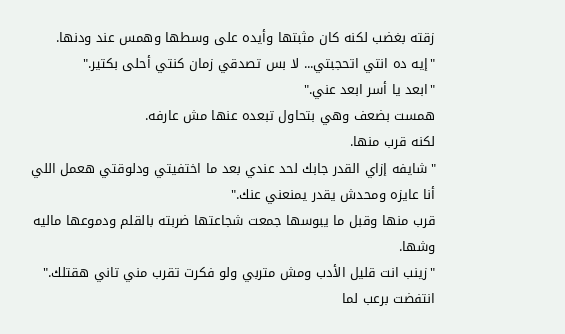زقته بغضب لكنه كان مثبتها وأيده على وسطها وهمس عند ودنها.
"إيه ده انتي اتحجبتي... لا بس تصدقي زمان كنتي أحلى بكتير."
"ابعد يا أسر ابعد عني."
همست بضعف وهي بتحاول تبعده عنها مش عارفه.
لكنه قرب منها.
"شايفه إزاي القدر جابك لحد عندي بعد ما اختفيتي ودلوقتي هعمل اللي أنا عايزه ومحدش يقدر يمنعني عنك."
قرب منها وقبل ما يبوسها جمعت شجاعتها ضربته بالقلم ودموعها ماليه وشها.
"زينب انت قليل الأدب ومش متربي ولو فكرت تقرب مني تاني هقتلك."
انتفضت برعب لما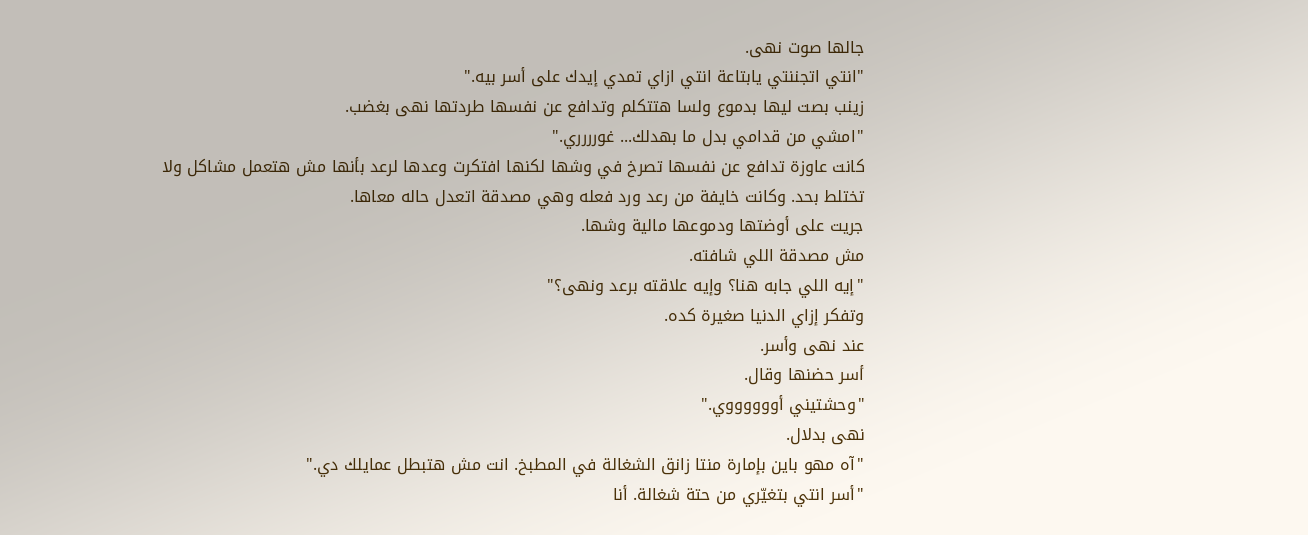جالها صوت نهى.
"انتي اتجننتي يابتاعة انتي ازاي تمدي إيدك على أسر بيه."
زينب بصت ليها بدموع ولسا هتتكلم وتدافع عن نفسها طردتها نهى بغضب.
"امشي من قدامي بدل ما بهدلك... غورررري."
كانت عاوزة تدافع عن نفسها تصرخ في وشها لكنها افتكرت وعدها لرعد بأنها مش هتعمل مشاكل ولا تختلط بحد. وكانت خايفة من رعد ورد فعله وهي مصدقة اتعدل حاله معاها.
جريت على أوضتها ودموعها مالية وشها.
مش مصدقة اللي شافته.
"إيه اللي جابه هنا؟ وإيه علاقته برعد ونهى؟"
وتفكر إزاي الدنيا صغيرة كده.
عند نهى وأسر.
أسر حضنها وقال.
"وحشتيني أووووووي."
نهى بدلال.
"آه مهو باين بإمارة منتا زانق الشغالة في المطبخ. انت مش هتبطل عمايلك دي."
"أسر انتي بتغيّري من حتة شغالة. أنا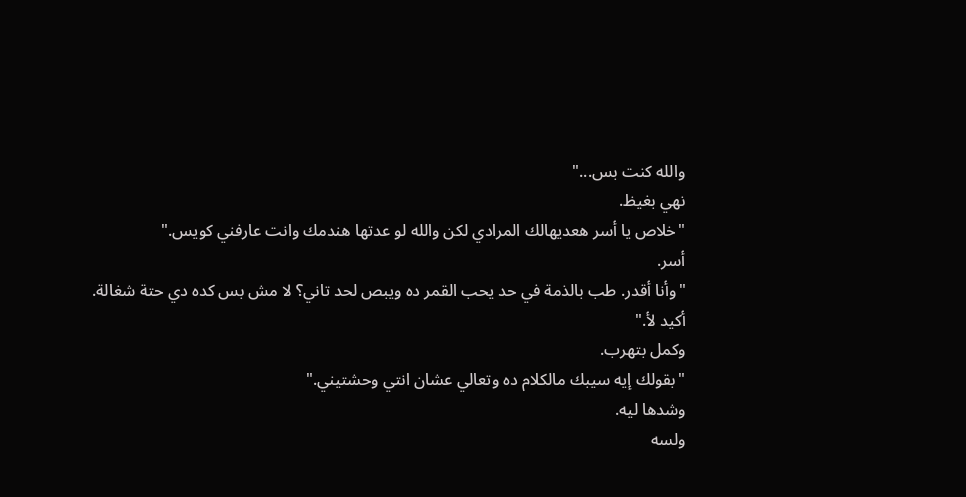والله كنت بس..."
نهي بغيظ.
"خلاص يا أسر هعديهالك المرادي لكن والله لو عدتها هندمك وانت عارفني كويس."
أسر.
"وأنا أقدر. طب بالذمة في حد يحب القمر ده ويبص لحد تاني؟ لا مش بس كده دي حتة شغالة. أكيد لأ."
وكمل بتهرب.
"بقولك إيه سيبك مالكلام ده وتعالي عشان انتي وحشتيني."
وشدها ليه.
ولسه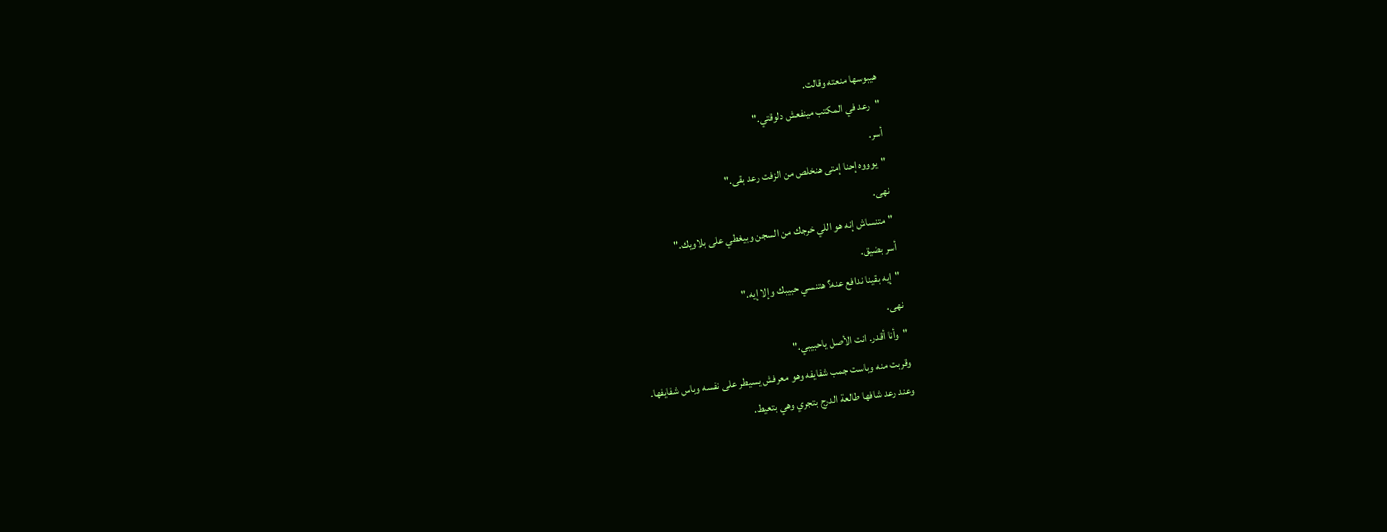هيبوسها منعته وقالت.
"رعد في المكتب مينفعش دلوقتي."
أسر.
"يوووه إحنا إمتى هنخلص من الزفت رعد بقى."
نهى.
"متنساش إنه هو اللي خرجك من السجن وبيغطي على بلاويك."
أسر بضيق.
"إيه بقينا ندافع عنه؟ هتنسي حبيبك وإلا إيه."
نهى.
"وأنا أقدر. انت الأصل ياحبيبي."
وقربت منه وباست جمب شفايفه وهو معرفش يسيطر على نفسه وباس شفايفها.
وعند رعد شافها طالعة الدرج بتجري وهي بتعيط.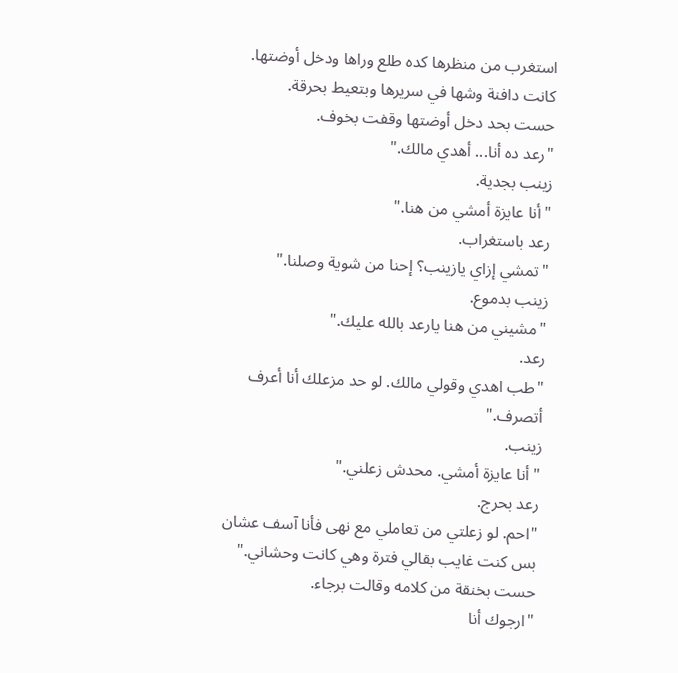استغرب من منظرها كده طلع وراها ودخل أوضتها.
كانت دافنة وشها في سريرها وبتعيط بحرقة.
حست بحد دخل أوضتها وقفت بخوف.
"رعد ده أنا... أهدي مالك."
زينب بجدية.
"أنا عايزة أمشي من هنا."
رعد باستغراب.
"تمشي إزاي يازينب؟ إحنا من شوية وصلنا."
زينب بدموع.
"مشيني من هنا يارعد بالله عليك."
رعد.
"طب اهدي وقولي مالك. لو حد مزعلك أنا أعرف أتصرف."
زينب.
"أنا عايزة أمشي. محدش زعلني."
رعد بحرج.
"احم. لو زعلتي من تعاملي مع نهى فأنا آسف عشان بس كنت غايب بقالي فترة وهي كانت وحشاني."
حست بخنقة من كلامه وقالت برجاء.
"ارجوك أنا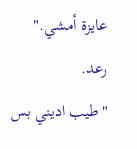عايزة أمشي."
رعد.
"طيب اديني بس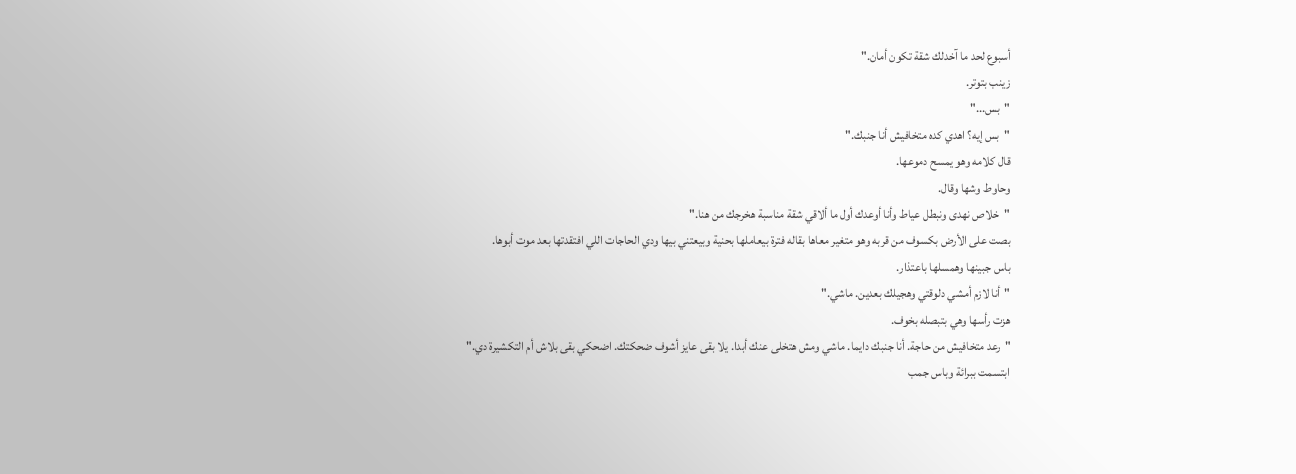أسبوع لحد ما آخدلك شقة تكون أمان."
زينب بتوتر.
"بس..."
"بس إيه؟ اهدي كده متخافيش أنا جنبك."
قال كلامه وهو يمسح دموعها.
وحاوط وشها وقال.
"خلاص نهدى ونبطل عياط وأنا أوعدك أول ما ألاقي شقة مناسبة هخرجك من هنا."
بصت على الأرض بكسوف من قربه وهو متغير معاها بقاله فترة بيعاملها بحنية وبيعتني بيها ودي الحاجات اللي افتقدتها بعد موت أبوها.
باس جبينها وهمسلها باعتذار.
"أنا لازم أمشي دلوقتي وهجيلك بعدين. ماشي."
هزت رأسها وهي بتبصله بخوف.
"رعد متخافيش من حاجة. أنا جنبك دايما. ماشي ومش هتخلى عنك أبدا. يلا بقى عايز أشوف ضحكتك. اضحكي بقى بلاش أم التكشيرة دي."
ابتسمت ببرائة وباس جمب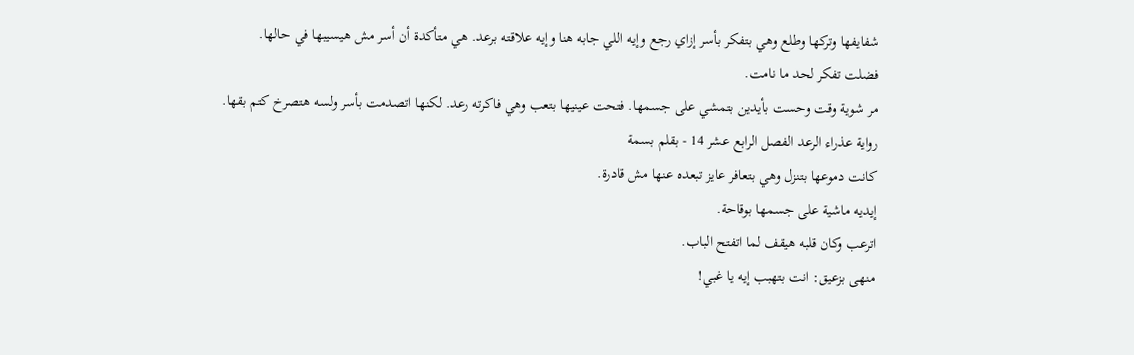شفايفها وتركها وطلع وهي بتفكر بأسر إزاي رجع وإيه اللي جابه هنا وإيه علاقته برعد. هي متأكدة أن أسر مش هيسيبها في حالها.
فضلت تفكر لحد ما نامت.
مر شوية وقت وحست بأيدين بتمشي على جسمها. فتحت عينيها بتعب وهي فاكرته رعد. لكنها اتصدمت بأسر ولسه هتصرخ كتم بقها.
رواية عذراء الرعد الفصل الرابع عشر 14 - بقلم بسمة
كانت دموعها بتنزل وهي بتعافر عايز تبعده عنها مش قادرة.
إيديه ماشية على جسمها بوقاحة.
اترعب وكان قلبه هيقف لما اتفتح الباب.
منهى بزعيق: انت بتهبب إيه يا غبي!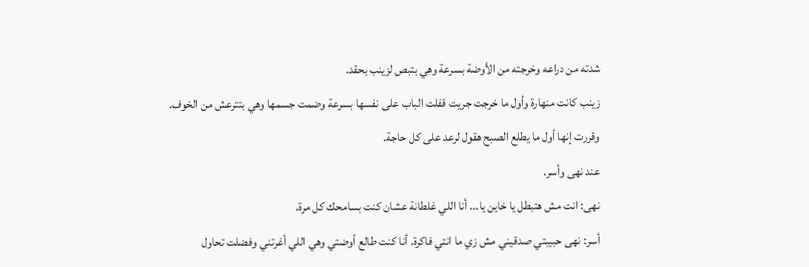شدته من دراعه وخرجته من الأوضة بسرعة وهي بتبص لزينب بحقد.
زينب كانت منهارة وأول ما خرجت جريت قفلت الباب على نفسها بسرعة وضمت جسمها وهي بتترعش من الخوف.
وقررت إنها أول ما يطلع الصبح هقول لرعد على كل حاجة.
عند نهى وأسر.
نهى: انت مش هتبطل يا خاين يا... أنا اللي غلطانة عشان كنت بسامحك كل مرة.
أسر: نهى حبيبتي صدقيني مش زي ما انتي فاكرة. أنا كنت طالع أوضتي وهي اللي أغرتني وفضلت تحاول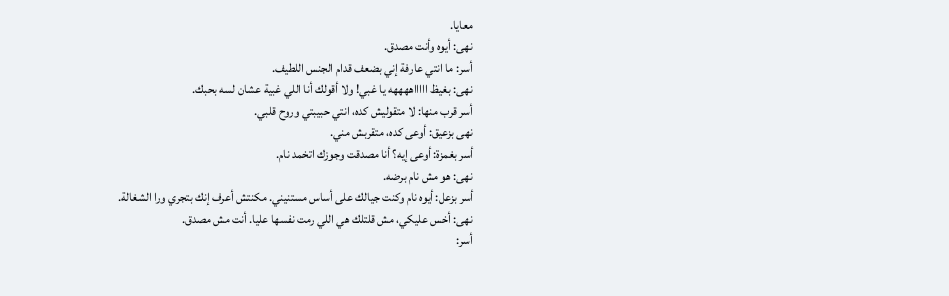معايا.
نهى: أيوه وأنت مصدق.
أسر: ما انتي عارفة إني بضعف قدام الجنس اللطيف.
نهى: بغيظ اااااههههه يا غبي! ولا أقولك أنا اللي غبية عشان لسه بحبك.
أسر قرب منها: لا متقوليش كده، انتي حبيبتي وروح قلبي.
نهى بزعيق: أوعى كده، متقربش مني.
أسر بغمزة: أوعى إيه؟ أنا مصدقت وجوزك اتخمد نام.
نهى: هو مش نام برضه.
أسر بزعل: أيوه نام وكنت جيالك على أساس مستنيني. مكنتش أعرف إنك بتجري ورا الشغالة.
نهى: أخس عليكي، مش قلتلك هي اللي رمت نفسها عليا. أنت مش مصدق.
أسر: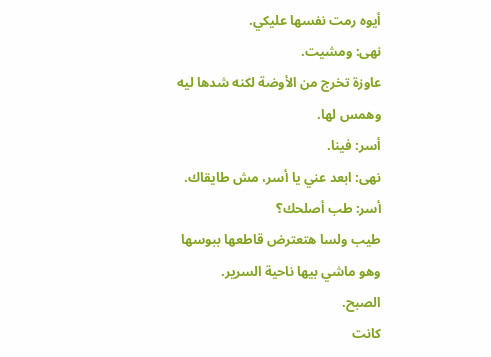أيوه رمت نفسها عليكي.
نهى: ومشيت.
عاوزة تخرج من الأوضة لكنه شدها ليه وهمس لها.
أسر: فينا.
نهى: ابعد عني يا أسر، مش طايقاك.
أسر: طب أصلحك؟
طيب ولسا هتعترض قاطعها ببوسها وهو ماشي بيها ناحية السرير.
الصبح.
كانت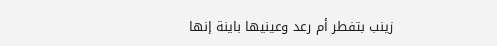زينب بتفطر أم رعد وعينيها باينة إنها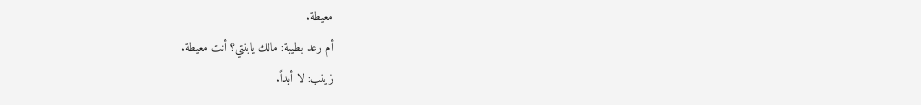معيطة.
أم رعد بطيبة: مالك يابنتي؟ أنت معيطة.
زينب: لا أبداً.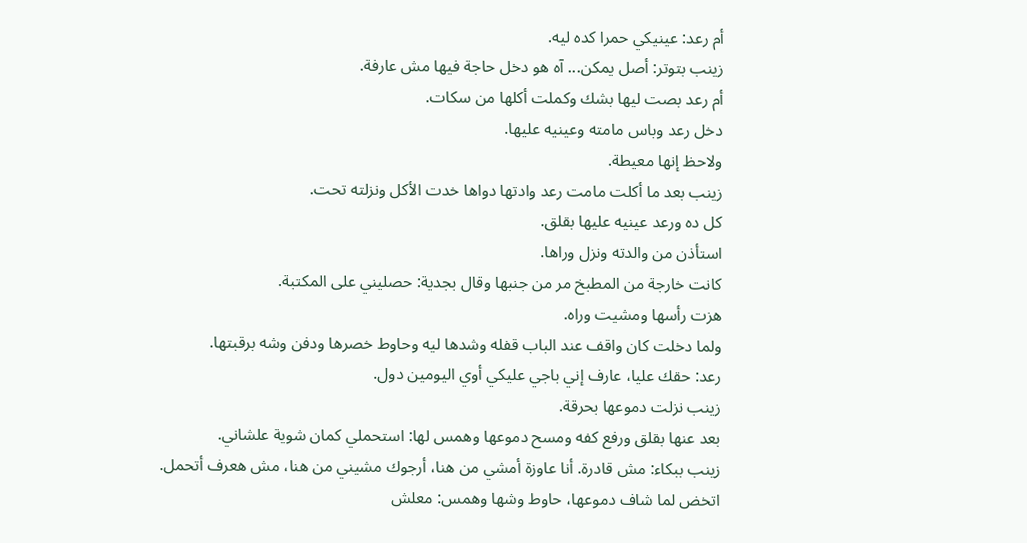أم رعد: عينيكي حمرا كده ليه.
زينب بتوتر: أصل يمكن... آه هو دخل حاجة فيها مش عارفة.
أم رعد بصت ليها بشك وكملت أكلها من سكات.
دخل رعد وباس مامته وعينيه عليها.
ولاحظ إنها معيطة.
زينب بعد ما أكلت مامت رعد وادتها دواها خدت الأكل ونزلته تحت.
كل ده ورعد عينيه عليها بقلق.
استأذن من والدته ونزل وراها.
كانت خارجة من المطبخ مر من جنبها وقال بجدية: حصليني على المكتبة.
هزت رأسها ومشيت وراه.
ولما دخلت كان واقف عند الباب قفله وشدها ليه وحاوط خصرها ودفن وشه برقبتها.
رعد: حقك عليا، عارف إني باجي عليكي أوي اليومين دول.
زينب نزلت دموعها بحرقة.
بعد عنها بقلق ورفع كفه ومسح دموعها وهمس لها: استحملي كمان شوية علشاني.
زينب ببكاء: مش قادرة. أنا عاوزة أمشي من هنا، أرجوك مشيني من هنا، مش هعرف أتحمل.
اتخض لما شاف دموعها، حاوط وشها وهمس: معلش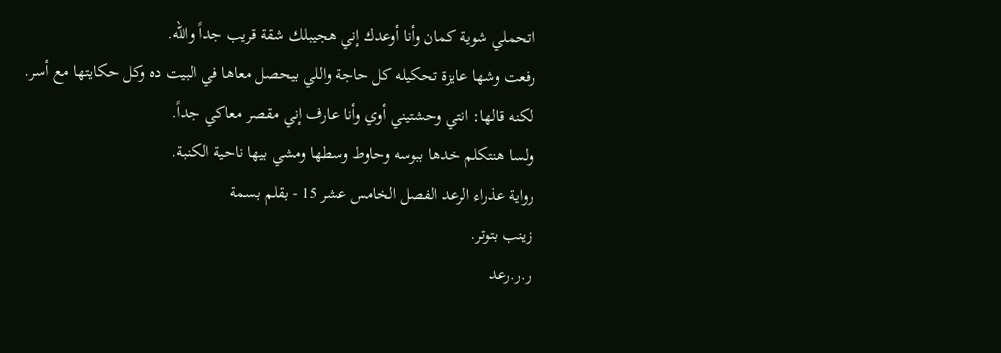اتحملي شوية كمان وأنا أوعدك إني هجيبلك شقة قريب جداً والله.
رفعت وشها عايزة تحكيله كل حاجة واللي بيحصل معاها في البيت ده وكل حكايتها مع أسر.
لكنه قالها: انتي وحشتيني أوي وأنا عارف إني مقصر معاكي جداً.
ولسا هنتكلم خدها ببوسه وحاوط وسطها ومشي بيها ناحية الكنبة.
رواية عذراء الرعد الفصل الخامس عشر 15 - بقلم بسمة
زينب بتوتر.
ر.ر.رعد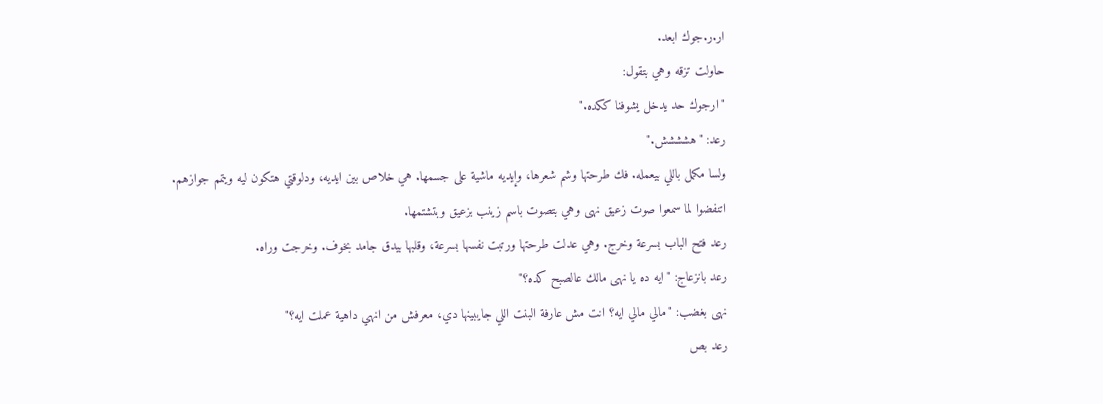ار.ر.جوك ابعد.
حاولت تزقه وهي بتقول:
"ارجوك حد يدخل يشوفنا ككده."
رعد: "هشششش."
ولسا مكمل باللي بيعمله. فك طرحتها وشم شعرها، وإيديه ماشية على جسمها. هي خلاص بين ايديه، ودلوقتي هتكون ليه ويتمم جوازهم.
اتنفضوا لما سمعوا صوت زعيق نهى وهي بتصوت باسم زينب بزعيق وبتشتمها.
رعد فتح الباب بسرعة وخرج. وهي عدلت طرحتها ورتبت نفسها بسرعة، وقلبها بيدق جامد بخوف. وخرجت وراه.
رعد بانزعاج: "ايه ده يا نهى مالك عالصبح كده؟"
نهى بغضب: "مالي مالي ايه؟ انت مش عارفة البنت اللي جايبينها دي، معرفش من انهي داهية عملت ايه؟"
رعد بص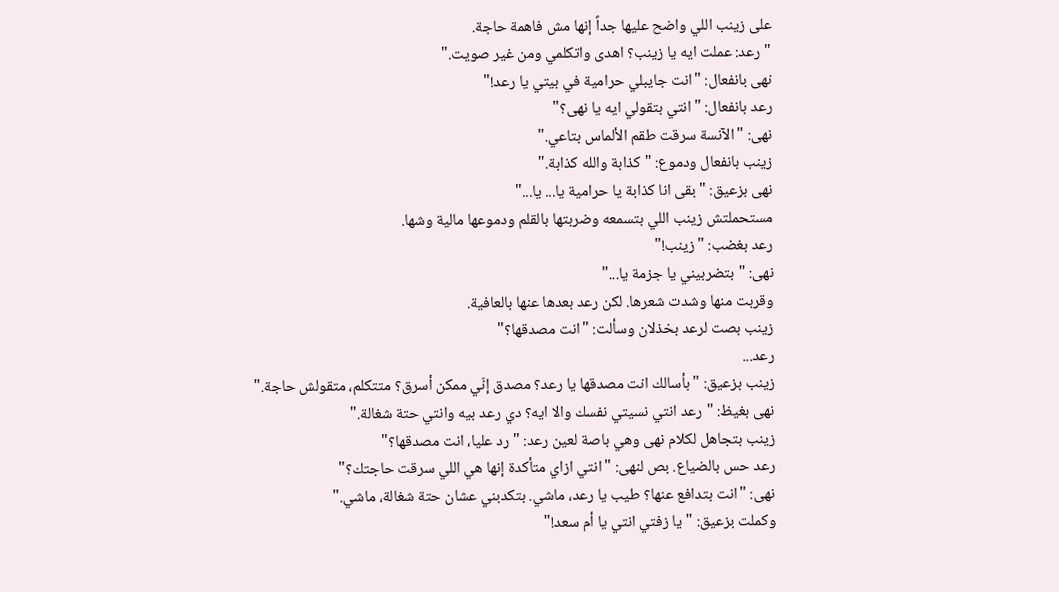على زينب اللي واضح عليها جداً إنها مش فاهمة حاجة.
"رعد: عملت ايه يا زينب؟ اهدى واتكلمي ومن غير صويت."
نهى بانفعال: "انت جايبلي حرامية في بيتي يا رعد!"
رعد بانفعال: "انتي بتقولي ايه يا نهى؟"
نهى: "الآنسة سرقت طقم الألماس بتاعي."
زينب بانفعال ودموع: "كذابة والله كذابة."
نهى بزعيق: "بقى انا كذابة يا حرامية يا... يا..."
مستحملتش زينب اللي بتسمعه وضربتها بالقلم ودموعها مالية وشها.
رعد بغضب: "زينب!"
نهى: "بتضربيني يا جزمة يا..."
وقربت منها وشدت شعرها. لكن رعد بعدها عنها بالعافية.
زينب بصت لرعد بخذلان وسألت: "انت مصدقها؟"
رعد...
زينب بزعيق: "بأسالك انت مصدقها يا رعد؟ مصدق إنّي ممكن أسرق؟ متتكلم، متقولش حاجة."
نهى بغيظ: "رعد انتي نسيتي نفسك والا ايه؟ دي رعد بيه وانتي حتة شغالة."
زينب بتجاهل لكلام نهى وهي باصة لعين رعد: "رد عليا، انت مصدقها؟"
رعد حس بالضياع. بص لنهى: "انتي ازاي متأكدة إنها هي اللي سرقت حاجتك؟"
نهى: "انت بتدافع عنها؟ طيب يا رعد، ماشي. بتكدبني عشان حتة شغالة، ماشي."
وكملت بزعيق: "يا زفتي انتي يا أم سعد!"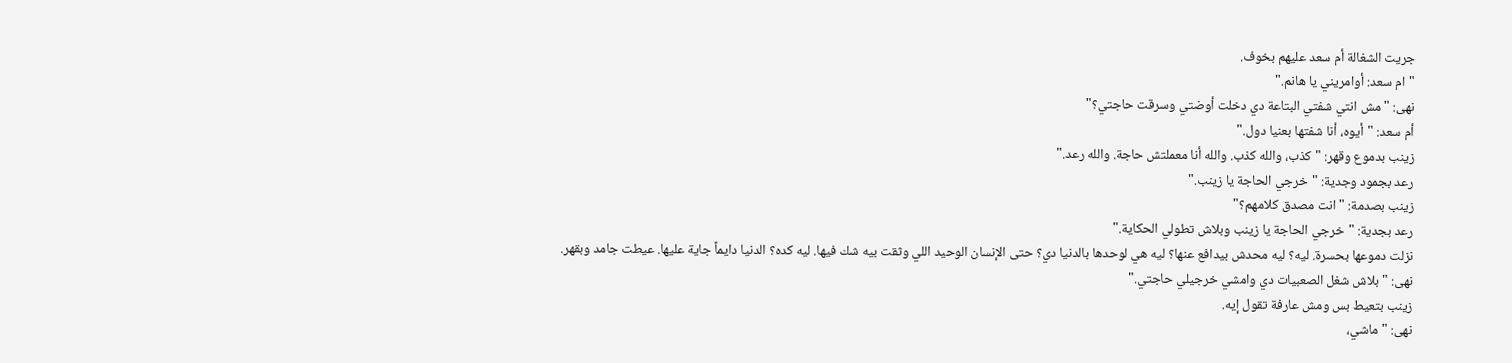جريت الشغالة أم سعد عليهم بخوف.
"ام سعد: أوامريني يا هانم."
نهى: "مش انتي شفتي البتاعة دي دخلت أوضتي وسرقت حاجتي؟"
أم سعد: "أيوه، أنا شفتها بعنيا دول."
زينب بدموع وقهر: "كذب، والله كذب. والله أنا معملتش حاجة. والله رعد."
رعد بجمود وجدية: "خرجي الحاجة يا زينب."
زينب بصدمة: "انت مصدق كلامهم؟"
رعد بجدية: "خرجي الحاجة يا زينب وبلاش تطولي الحكاية."
نزلت دموعها بحسرة. ليه؟ ليه محدش بيدافع عنها؟ ليه هي لوحدها بالدنيا دي؟ حتى الإنسان الوحيد اللي وثقت بيه شك فيها. ليه كده؟ الدنيا دايماً جاية عليها. عيطت جامد وبقهر.
نهى: "بلاش شغل الصعبيات دي وامشي خرجيلي حاجتي."
زينب بتعيط بس ومش عارفة تقول إيه.
نهى: "ماشي،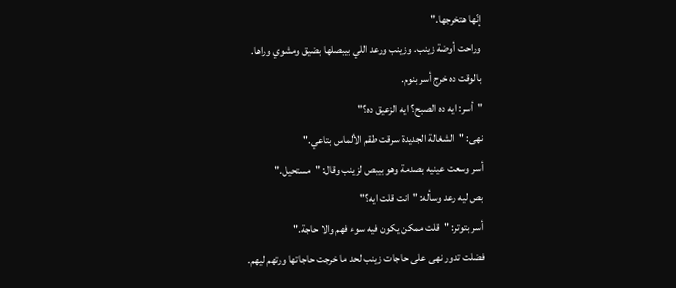إنّها هتخرجها."
وراحت أوضة زينب. وزينب ورعد اللي بيبصلها بضيق ومشوي وراها.
بالوقت ده خرج أسر بنوم.
"أسر: ايه ده الصبح؟ ايه الزعيق ده؟"
نهى: "الشغالة الجديدة سرقت طقم الألماس بتاعي."
أسر وسعت عينيه بصدمة وهو بيبص لزينب وقال: "مستحيل."
بص ليه رعد وسأله: "انت قلت ايه؟"
أسر بتوتر: "قلت ممكن يكون فيه سوء فهم والا حاجة."
فضلت تدور نهى على حاجات زينب لحد ما خرجت حاجاتها ورتهم ليهم.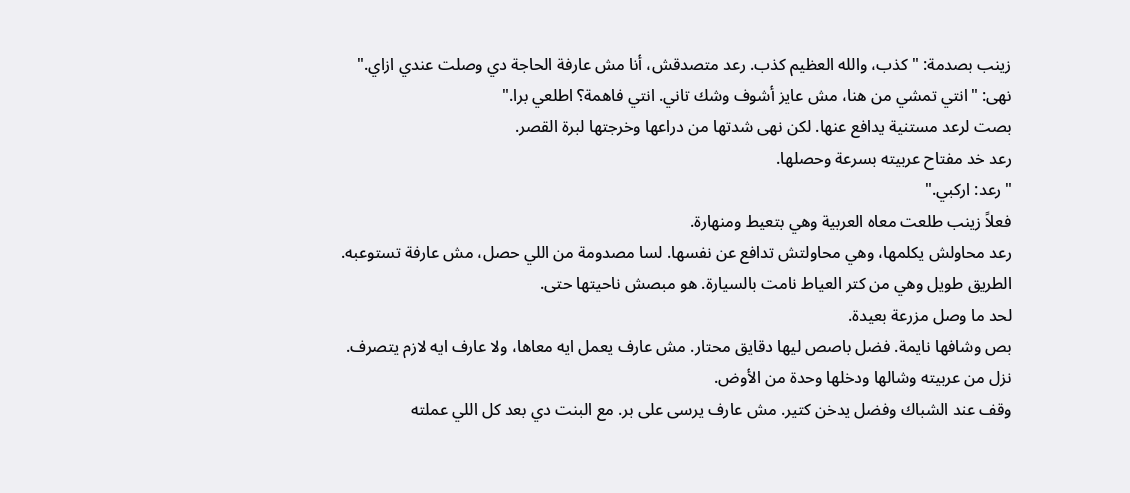زينب بصدمة: "كذب، والله العظيم كذب. رعد متصدقش، أنا مش عارفة الحاجة دي وصلت عندي ازاي."
نهى: "انتي تمشي من هنا، مش عايز أشوف وشك تاني. انتي فاهمة؟ اطلعي برا."
بصت لرعد مستنية يدافع عنها. لكن نهى شدتها من دراعها وخرجتها لبرة القصر.
رعد خد مفتاح عربيته بسرعة وحصلها.
"رعد: اركبي."
فعلاً زينب طلعت معاه العربية وهي بتعيط ومنهارة.
رعد محاولش يكلمها، وهي محاولتش تدافع عن نفسها. لسا مصدومة من اللي حصل، مش عارفة تستوعبه.
الطريق طويل وهي من كتر العياط نامت بالسيارة. هو مبصش ناحيتها حتى.
لحد ما وصل مزرعة بعيدة.
بص وشافها نايمة. فضل باصص ليها دقايق محتار. مش عارف يعمل ايه معاها، ولا عارف ايه لازم يتصرف.
نزل من عربيته وشالها ودخلها وحدة من الأوض.
وقف عند الشباك وفضل يدخن كتير. مش عارف يرسى على بر. مع البنت دي بعد كل اللي عملته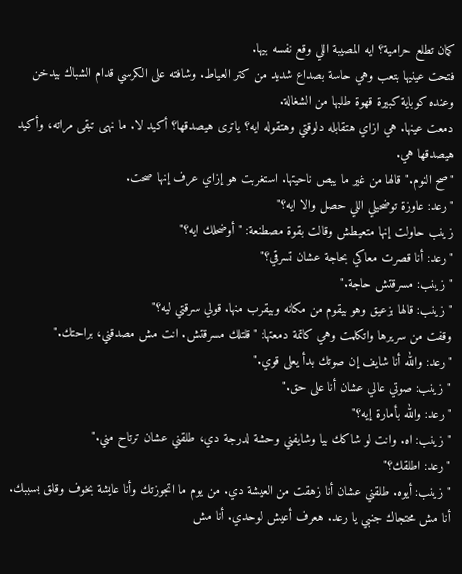كمان تطلع حرامية؟ ايه المصيبة اللي وقع نفسه بيها.
فتحت عينيها بتعب وهي حاسة بصداع شديد من كتر العياط. وشافته على الكرسي قدام الشباك بيدخن وعنده كوباية كبيرة قهوة طلبها من الشغالة.
دمعت عينها. هي ازاي هتقابله دلوقتي وهتقوله ايه؟ ياترى هيصدقها؟ أكيد لا. ما نهى تبقى مراته، وأكيد هيصدقها هي.
"صح النوم." قالها من غير ما يبص ناحيتها. استغربت هو إزاي عرف إنها صحت.
"رعد: عاوزة توضحيلي اللي حصل والا ايه؟"
زينب حاولت إنها متعيطش وقالت بقوة مصطنعة: "أوضحلك ايه؟"
"رعد: أنا قصرت معاكي بحاجة عشان تسرقي؟"
"زينب: مسرقتش حاجة."
"زينب: قالها بزعيق وهو بيقوم من مكانه وبيقرب منها. قولي سرقتي ليه؟"
وقفت من سريرها واتكلمت وهي كاتمة دمعتها: "قلتلك مسرقتش. انت مش مصدقني، براحتك."
"رعد: والله أنا شايف إن صوتك بدأ يعلى قوي."
"زينب: صوتي عالي عشان أنا على حق."
"رعد: والله بأمارة إيه؟"
"زينب: اه. وانت لو شاكك بيا وشايفني وحشة لدرجة دي، طلقني عشان ترتاح مني."
"رعد: اطلقك؟"
"زينب: أيوه. طلقني عشان أنا زهقت من العيشة دي. من يوم ما اتجوزتك وأنا عايشة بخوف وقلق بسببك. أنا مش محتجاك جنبي يا رعد. هعرف أعيش لوحدي. أنا مش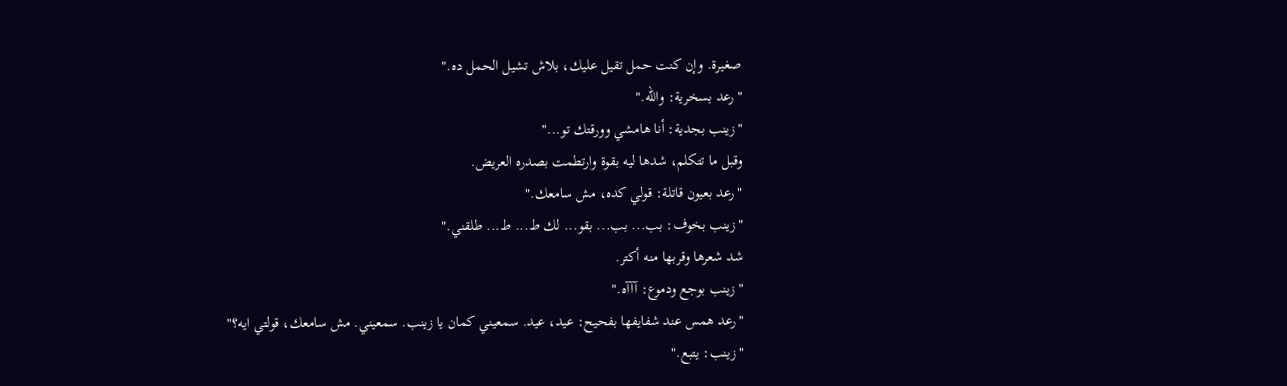صغيرة. وإن كنت حمل تقيل عليك، بلاش تشيل الحمل ده."
"رعد بسخرية: والله."
"زينب بجدية: أنا هامشي وورقتك تو..."
وقبل ما تتكلم، شدها ليه بقوة وارتطمت بصدره العريض.
"رعد بعيون قاتلة: قولي كده، مش سامعك."
"زينب بخوف: بب... بب... بقو... لك ط... ط... طلقني."
شد شعرها وقربها منه أكتر.
"زينب بوجع ودموع: آآآه."
"رعد همس عند شفايفها بفحيح: عيد، عيد. سمعيني كمان يا زينب. سمعيني. مش سامعك، قولتي ايه؟"
"زينب: يتبع."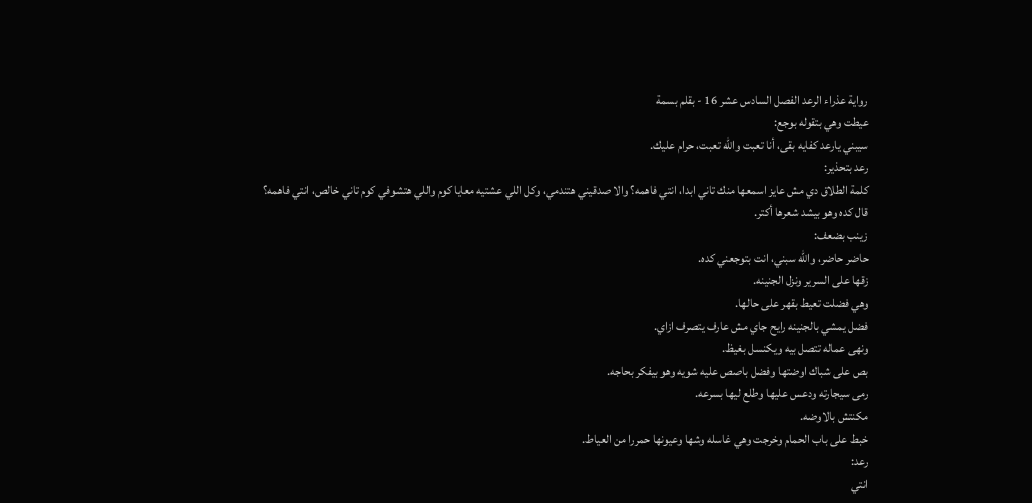رواية عذراء الرعد الفصل السادس عشر 16 - بقلم بسمة
عيطت وهي بتقوله بوجع:
سيبني يارعد كفايه بقى، أنا تعبت والله تعبت، حرام عليك.
رعد بتحذير:
كلمة الطلاق دي مش عايز اسمعها منك تاني ابدا، انتي فاهمه؟ والا صدقيني هتندمي، وكل اللي عشتيه معايا كوم واللي هتشوفي كوم تاني خالص، انتي فاهمه؟
قال كده وهو بيشد شعرها أكتر.
زينب بضعف:
حاضر حاضر، والله سبني، انت بتوجعني كده.
زقها على السرير ونزل الجنينه.
وهي فضلت تعيط بقهر على حالها.
فضل يمشي بالجنينه رايح جاي مش عارف يتصرف ازاي.
ونهى عماله تتصل بيه ويكنسل بغيظ.
بص على شباك اوضتها وفضل باصص عليه شويه وهو بيفكر بحاجه.
رمى سيجارته ودعس عليها وطلع ليها بسرعه.
مكنتش بالاوضه.
خبط على باب الحمام وخرجت وهي غاسله وشها وعيونها حمررا من العياط.
رعد:
انتي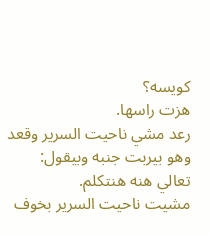كويسه؟
هزت راسها.
رعد مشي ناحيت السرير وقعد وهو بيربت جنبه وبيقول:
تعالي هنه هنتكلم.
مشيت ناحيت السرير بخوف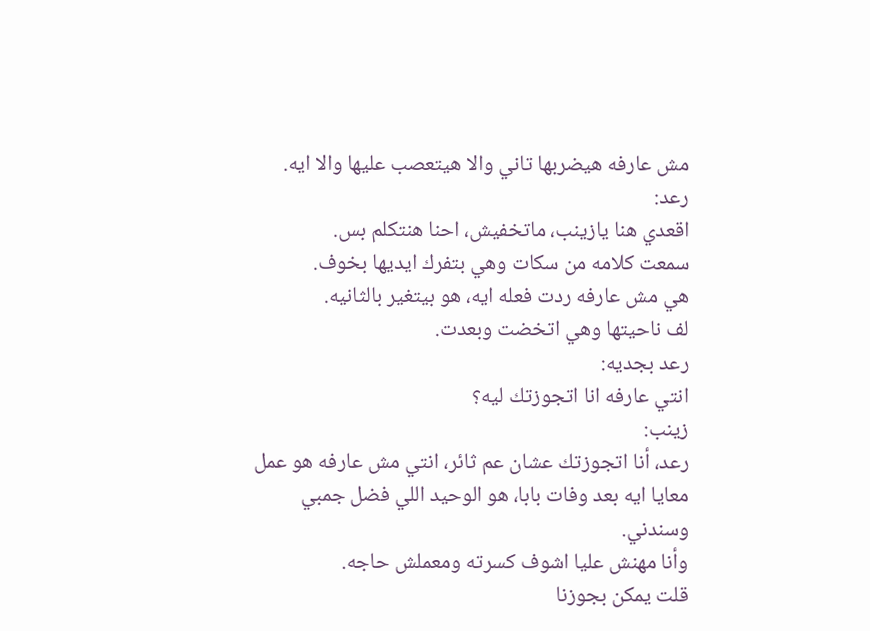مش عارفه هيضربها تاني والا هيتعصب عليها والا ايه.
رعد:
اقعدي هنا يازينب، ماتخفيش، احنا هنتكلم بس.
سمعت كلامه من سكات وهي بتفرك ايديها بخوف.
هي مش عارفه ردت فعله ايه، هو بيتغير بالثانيه.
لف ناحيتها وهي اتخضت وبعدت.
رعد بجديه:
انتي عارفه انا اتجوزتك ليه؟
زينب:
رعد، أنا اتجوزتك عشان عم ثائر، انتي مش عارفه هو عمل معايا ايه بعد وفات بابا، هو الوحيد اللي فضل جمبي وسندني.
وأنا مهنش عليا اشوف كسرته ومعملش حاجه.
قلت يمكن بجوزنا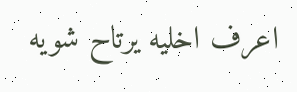اعرف اخليه يرتاح شويه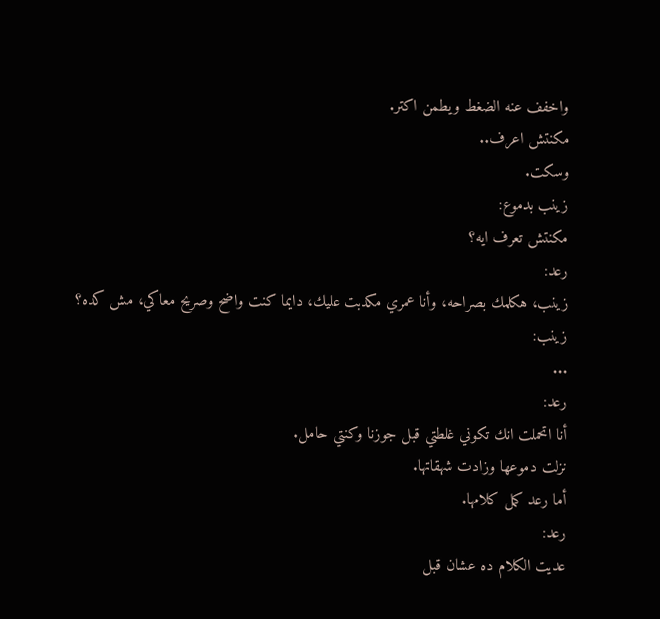واخفف عنه الضغط ويطمن اكتر.
مكنتش اعرف..
وسكت.
زينب بدموع:
مكنتش تعرف ايه؟
رعد:
زينب، هكلمك بصراحه، وأنا عمري مكدبت عليك، دايما كنت واضح وصريح معاكي، مش كده؟
زينب:
...
رعد:
أنا اتحملت انك تكوني غلطتي قبل جوزنا وكنتي حامل.
نزلت دموعها وزادت شهقاتها.
أما رعد كمل كلامها.
رعد:
عديت الكلام ده عشان قبل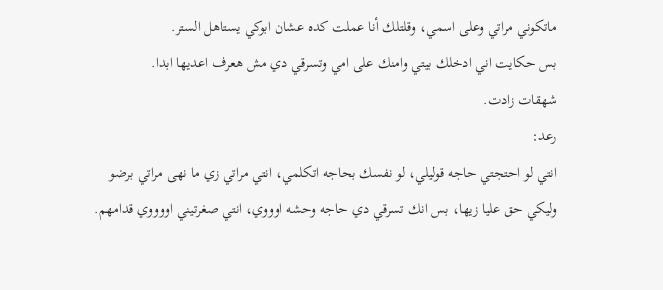ماتكوني مراتي وعلى اسمي، وقلتلك أنا عملت كده عشان ابوكي يستاهل الستر.
بس حكايت اني ادخلك بيتي وامنك على امي وتسرقي دي مش هعرف اعديها ابدا.
شهقات زادت.
رعد:
انتي لو احتجتي حاجه قوليلي، لو نفسك بحاجه اتكلمي، انتي مراتي زي ما نهى مراتي برضو وليكي حق عليا زيها، بس انك تسرقي دي حاجه وحشه اوووي، انتي صغرتيني اووووي قدامهم.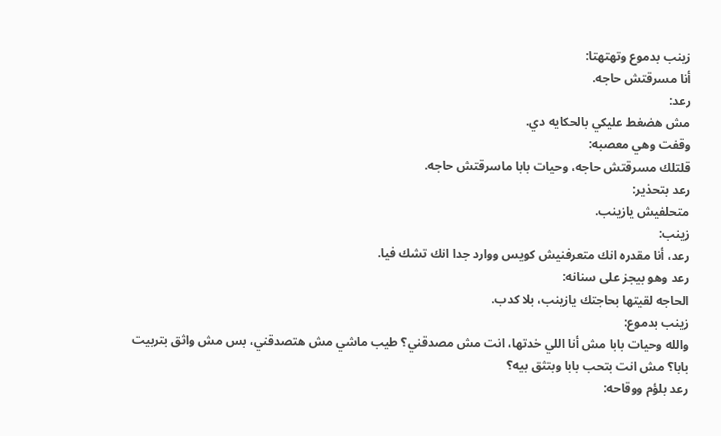زينب بدموع وتهتهتا:
أنا مسرقتش حاجه.
رعد:
مش هضغط عليكي بالحكايه دي.
وقفت وهي معصبه:
قلتلك مسرقتش حاجه، وحيات بابا ماسرقتش حاجه.
رعد بتحذير:
متحلفيش يازينب.
زينب:
رعد، أنا مقدره انك متعرفنيش كويس ووارد جدا انك تشك فيا.
رعد وهو بيجز على سنانه:
الحاجه لقيتها بحاجتك يازينب، بلا كدب.
زينب بدموع:
والله وحيات بابا مش أنا اللي خدتها، انت مش مصدقني؟ طيب ماشي مش هتصدقني، بس مش واثق بتربيت بابا؟ مش انت بتحب بابا وبتثق بيه؟
رعد بلؤم ووقاحه: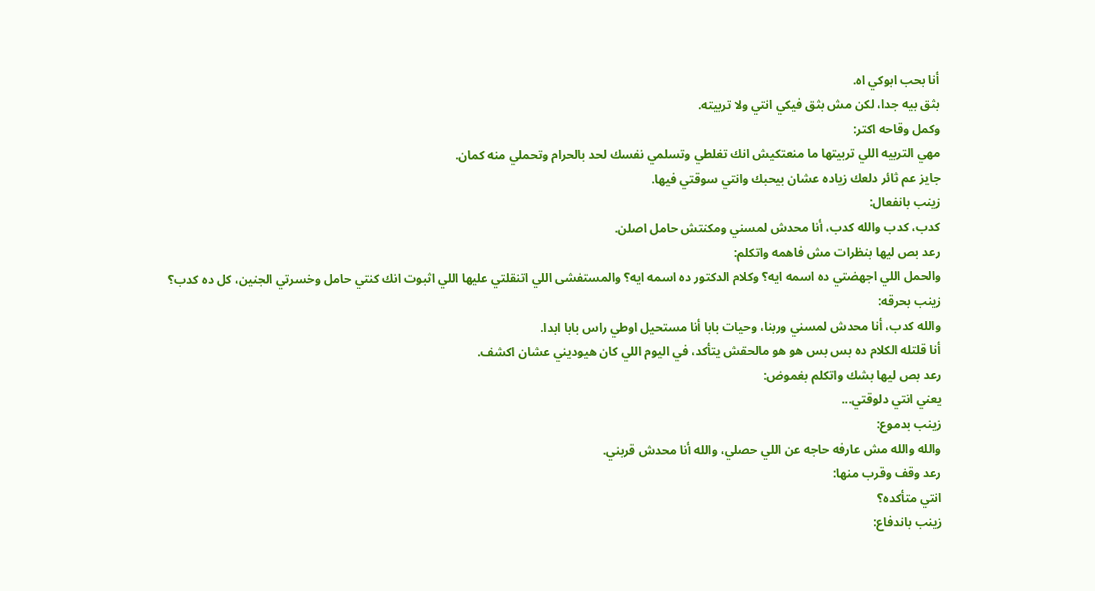أنا بحب ابوكي اه.
بثق بيه جدا، لكن مش بثق فيكي انتي ولا تربيته.
وكمل وقاحه اكتر:
مهي التربيه اللي تربيتها ما منعتكيش انك تغلطي وتسلمي نفسك لحد بالحرام وتحملي منه كمان.
جايز عم ثائر دلعك زياده عشان بيحبك وانتي سوقتي فيها.
زينب بانفعال:
كدب، كدب والله كدب، أنا محدش لمسني ومكنتش حامل اصلن.
رعد بص ليها بنظرات مش فاهمه واتكلم:
والحمل اللي اجهضتي ده اسمه ايه؟ وكلام الدكتور ده اسمه ايه؟ والمستفشى اللي اتنقلتي عليها اللي اثبوت انك كنتي حامل وخسرتي الجنين، كل ده كدب؟
زينب بحرقه:
والله كدب، أنا محدش لمسني وربنا، وحيات بابا أنا مستحيل اوطي راس بابا ابدا.
أنا قلتله الكلام ده بس بس هو هو مالحقش يتأكد، في اليوم اللي كان هيوديني عشان اكشف.
رعد بص ليها بشك واتكلم بغموض:
يعني انتي دلوقتي...
زينب بدموع:
والله والله مش عارفه حاجه عن اللي حصلي، والله أنا محدش قربني.
رعد وقف وقرب منها:
انتي متأكده؟
زينب باندفاع: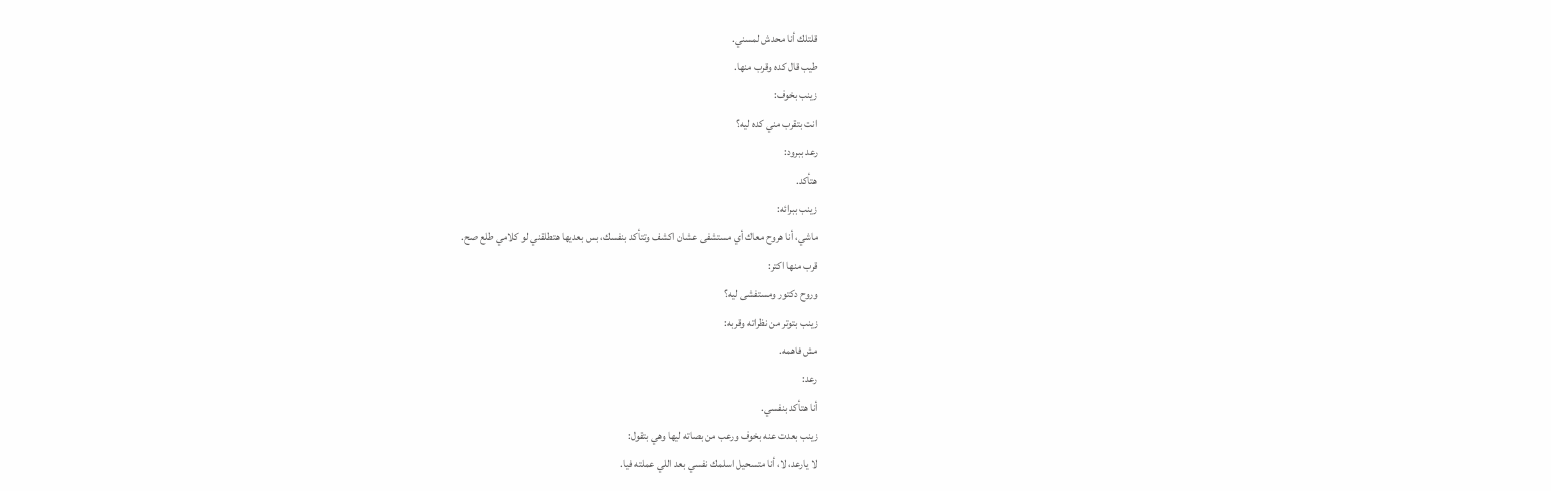قلتلك أنا محدش لمسني.
طيب قال كده وقرب منها.
زينب بخوف:
انت بتقرب مني كده ليه؟
رعد ببرود:
هتأكد.
زينب ببرائه:
ماشي، أنا هروح معاك أي مستشفى عشان اكشف وتتأكد بنفسك، بس بعديها هتطلقني لو كلامي طلع صح.
قرب منها اكتر:
وروح دكتور ومستفشى ليه؟
زينب بتوتر من نظراته وقربه:
مش فاهمه.
رعد:
أنا هتأكد بنفسي.
زينب بعدت عنه بخوف ورعب من بصاته ليها وهي بتقول:
لا يارعد، لا، أنا متسحيل اسلمك نفسي بعد اللي عملته فيا.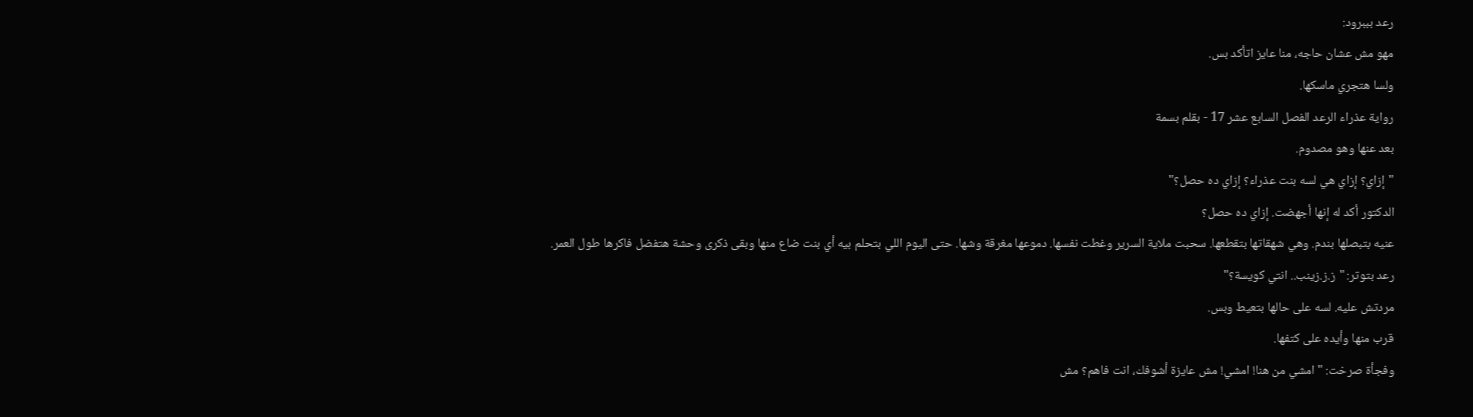رعد بببرود:
مهو مش عشان حاجه، منا عايز اتأكد بس.
ولسا هتجري ماسكها.
رواية عذراء الرعد الفصل السابع عشر 17 - بقلم بسمة
بعد عنها وهو مصدوم.
"إزاي؟ إزاي هي لسه بنت عذراء؟ إزاي ده حصل؟"
الدكتور أكد له إنها أجهضت. إزاي ده حصل؟
عنيه بتبصلها بندم. وهي شهقاتها بتقطعها. سحبت ملاية السرير وغطت نفسها. دموعها مغرقة وشها. حتى اليوم اللي بتحلم بيه أي بنت ضاع منها وبقى ذكرى وحشة هتفضل فاكرها طول العمر.
رعد بتوتر: "ز.ز.زينب.. انتي كويسة؟"
مردتش عليه. لسه على حالها بتعيط وبس.
قرب منها وأيده على كتفها.
وفجأة صرخت: "امشي من هنا! امشي! مش عايزة أشوفك، انت فاهم؟ مش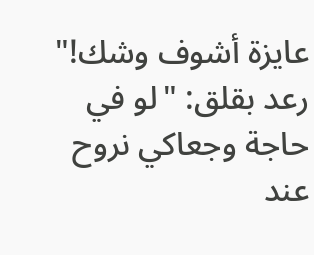عايزة أشوف وشك!"
رعد بقلق: "لو في حاجة وجعاكي نروح عند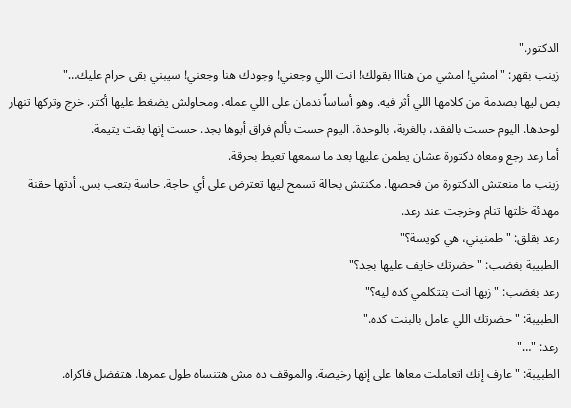الدكتور."
زينب بقهر: "امشي! امشي من هنااا بقولك! انت اللي وجعني! وجودك هنا وجعني! سيبني بقى حرام عليك…"
بص ليها بصدمة من كلامها اللي أثر فيه. وهو أساساً ندمان على اللي عمله. ومحاولش يضغط عليها أكتر. خرج وتركها تنهار لوحدها. اليوم حست بالفقد، بالغربة، بالوحدة. اليوم حست بألم فراق أبوها بجد. حست إنها بقت يتيمة.
أما رعد رجع ومعاه دكتورة عشان يطمن عليها بعد ما سمعها تعيط بحرقة.
زينب ما منعتش الدكتورة من فحصها. مكنتش بحالة تسمح ليها تعترض على أي حاجة. حاسة بتعب بس. أدتها حقنة مهدئة خلتها تنام وخرجت عند رعد.
رعد بقلق: "طمنيني، هي كويسة؟"
الطبيبة بغضب: "حضرتك خايف عليها بجد؟"
رعد بغضب: "زيها انت بتتكلمي كده ليه؟"
الطبيبة: "حضرتك اللي عامل بالبنت كده."
رعد: "…"
الطبيبة: "عارف إنك اتعاملت معاها على إنها رخيصة. والموقف ده مش هتنساه طول عمرها. هتفضل فاكراه.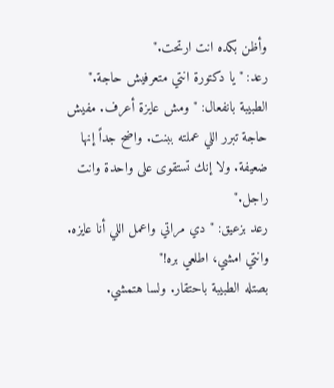وأظن بكده انت ارتحت."
رعد: "يا دكتورة انتي متعرفيش حاجة."
الطبيبة بانفعال: "ومش عايزة أعرف. مفيش حاجة تبرر اللي عملته ببنت. واضح جداً إنها ضعيفة. ولا إنك تستقوى على واحدة وانت راجل."
رعد بزعيق: "دي مراتي واعمل اللي أنا عايزه. وانتي امشي، اطلعي بره!"
بصتله الطبيبة باحتقار. ولسا هتمشي.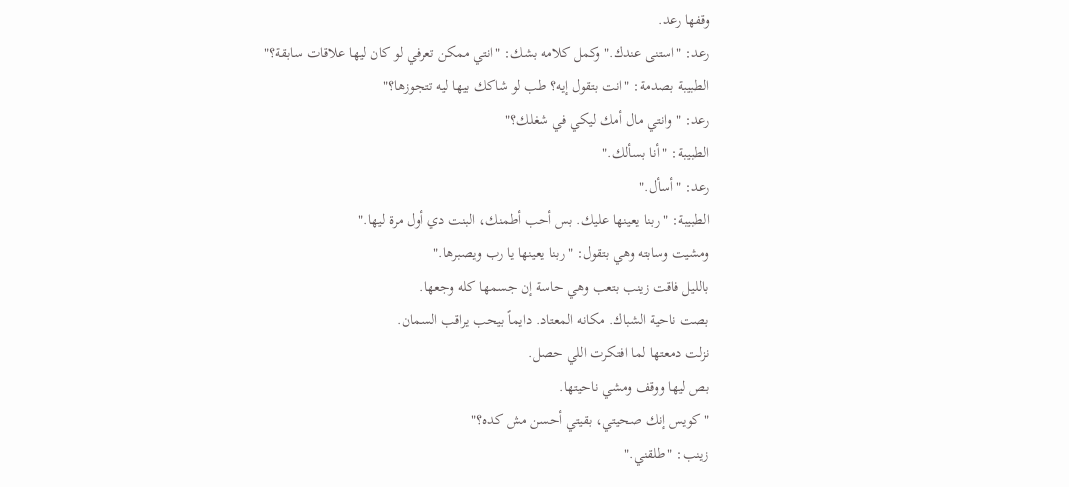وقفها رعد.
رعد: "استنى عندك." وكمل كلامه بشك: "انتي ممكن تعرفي لو كان ليها علاقات سابقة؟"
الطبيبة بصدمة: "انت بتقول إيه؟ طب لو شاكك بيها ليه تتجوزها؟"
رعد: "وانتي مال أمك ليكي في شغلك؟"
الطبيبة: "أنا بسألك."
رعد: "أسأل."
الطبيبة: "ربنا يعينها عليك. بس أحب أطمنك، البنت دي أول مرة ليها."
ومشيت وسابته وهي بتقول: "ربنا يعينها يا رب ويصبرها."
بالليل فاقت زينب بتعب وهي حاسة إن جسمها كله وجعها.
بصت ناحية الشباك. مكانه المعتاد. دايماً بيحب يراقب السمان.
نزلت دمعتها لما افتكرت اللي حصل.
بص ليها ووقف ومشي ناحيتها.
"كويس إنك صحيتي، بقيتي أحسن مش كده؟"
زينب: "طلقني."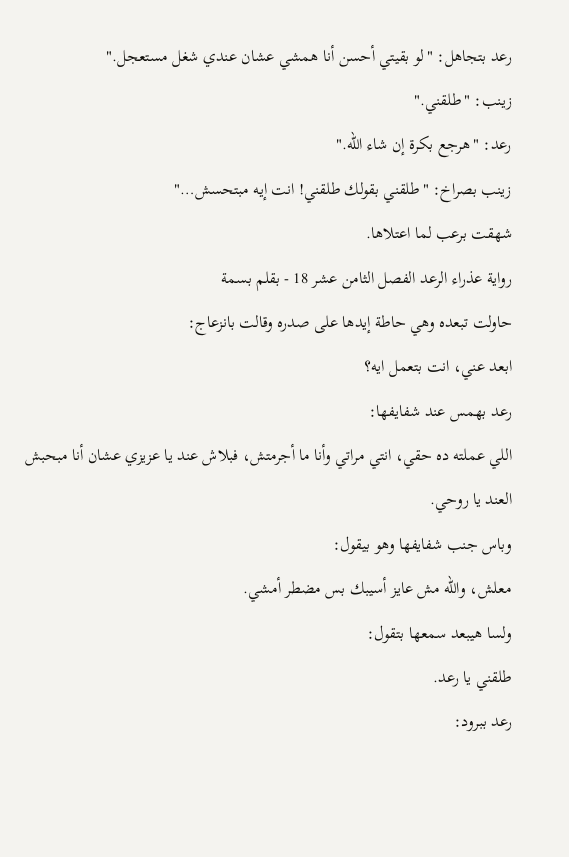رعد بتجاهل: "لو بقيتي أحسن أنا همشي عشان عندي شغل مستعجل."
زينب: "طلقني."
رعد: "هرجع بكرة إن شاء الله."
زينب بصراخ: "طلقني بقولك طلقني! انت إيه مبتحسش…"
شهقت برعب لما اعتلاها.
رواية عذراء الرعد الفصل الثامن عشر 18 - بقلم بسمة
حاولت تبعده وهي حاطة إيدها على صدره وقالت بانزعاج:
ابعد عني، انت بتعمل ايه؟
رعد بهمس عند شفايفها:
اللي عملته ده حقي، انتي مراتي وأنا ما أجرمتش، فبلاش عند يا عزيزي عشان أنا مبحبش العند يا روحي.
وباس جنب شفايفها وهو بيقول:
معلش، والله مش عايز أسيبك بس مضطر أمشي.
ولسا هيبعد سمعها بتقول:
طلقني يا رعد.
رعد ببرود: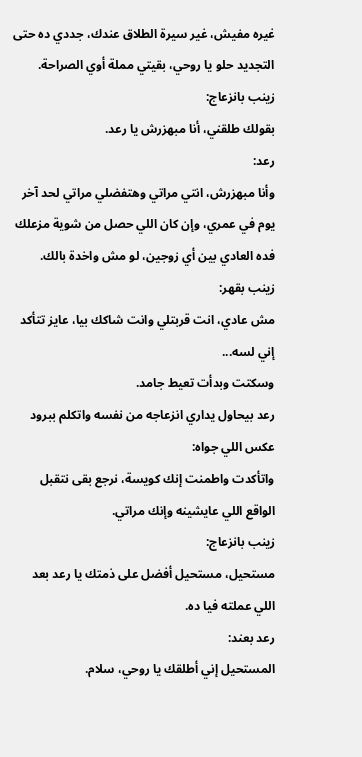غيره مفيش، غير سيرة الطلاق عندك، جددي ده حتى التجديد حلو يا روحي، بقيتي مملة أوي الصراحة.
زينب بانزعاج:
بقولك طلقني، أنا مبهزرش يا رعد.
رعد:
وأنا مبهزرش، انتي مراتي وهتفضلي مراتي لحد آخر يوم في عمري، وإن كان اللي حصل من شوية مزعلك فده العادي بين أي زوجين، لو مش واخدة بالك.
زينب بقهر:
مش عادي، انت قربتلي وانت شاكك بيا، عايز تتأكد إني لسه...
وسكتت وبدأت تعيط جامد.
رعد بيحاول يداري انزعاجه من نفسه واتكلم ببرود عكس اللي جواه:
واتأكدت واطمنت إنك كويسة، نرجع بقى نتقبل الواقع اللي عايشينه وإنك مراتي.
زينب بانزعاج:
مستحيل، مستحيل أفضل على ذمتك يا رعد بعد اللي عملته فيا ده.
رعد بعند:
المستحيل إني أطلقك يا روحي، سلام.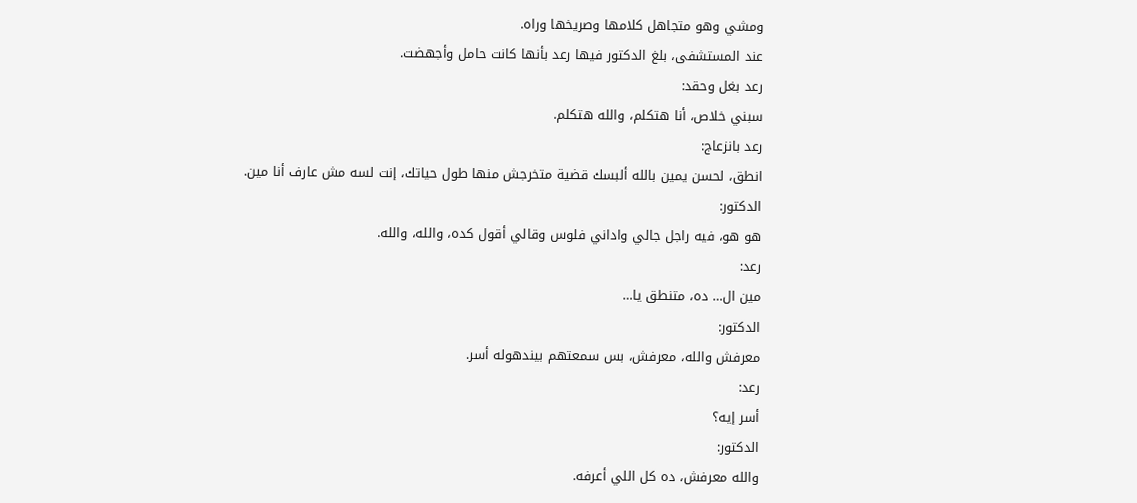ومشي وهو متجاهل كلامها وصريخها وراه.
عند المستشفى، بلغ الدكتور فيها رعد بأنها كانت حامل وأجهضت.
رعد بغل وحقد:
سبني خلاص، أنا هتكلم، والله هتكلم.
رعد بانزعاج:
انطق، لحسن يمين بالله ألبسك قضية متخرجش منها طول حياتك، إنت لسه مش عارف أنا مين.
الدكتور:
هو هو، فيه راجل جالي واداني فلوس وقالي أقول كده، والله، والله.
رعد:
مين ال… ده، متنطق يا…
الدكتور:
معرفش والله، معرفش، بس سمعتهم بيندهوله أسر.
رعد:
أسر إيه؟
الدكتور:
والله معرفش، ده كل اللي أعرفه.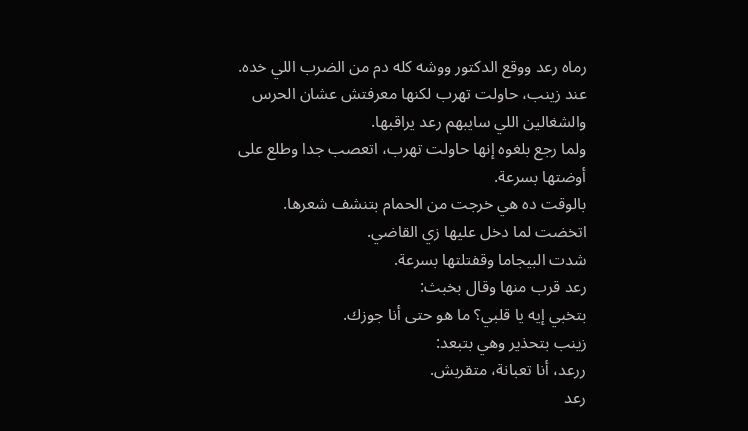رماه رعد ووقع الدكتور ووشه كله دم من الضرب اللي خده.
عند زينب، حاولت تهرب لكنها معرفتش عشان الحرس والشغالين اللي سايبهم رعد يراقبها.
ولما رجع بلغوه إنها حاولت تهرب، اتعصب جدا وطلع على أوضتها بسرعة.
بالوقت ده هي خرجت من الحمام بتنشف شعرها.
اتخضت لما دخل عليها زي القاضي.
شدت البيجاما وقفتلتها بسرعة.
رعد قرب منها وقال بخبث:
بتخبي إيه يا قلبي؟ ما هو حتى أنا جوزك.
زينب بتحذير وهي بتبعد:
ررعد، أنا تعبانة، متقربش.
رعد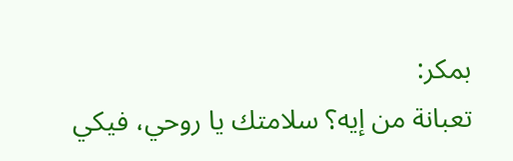بمكر:
تعبانة من إيه؟ سلامتك يا روحي، فيكي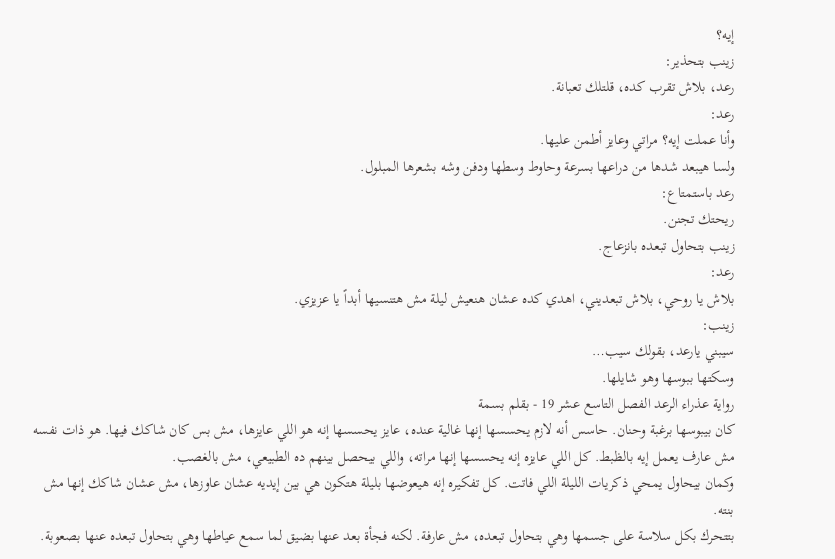إيه؟
زينب بتحذير:
رعد، بلاش تقرب كده، قلتلك تعبانة.
رعد:
وأنا عملت إيه؟ مراتي وعايز أطمن عليها.
ولسا هيبعد شدها من دراعها بسرعة وحاوط وسطها ودفن وشه بشعرها المبلول.
رعد باستمتاع:
ريحتك تجنن.
زينب بتحاول تبعده بانزعاج.
رعد:
بلاش يا روحي، بلاش تبعديني، اهدي كده عشان هنعيش ليلة مش هتنسيها أبداً يا عزيزي.
زينب:
سيبني يارعد، بقولك سيب…
وسكتها ببوسها وهو شايلها.
رواية عذراء الرعد الفصل التاسع عشر 19 - بقلم بسمة
كان بيبوسها برغبة وحنان. حاسس أنه لازم يحسسها إنها غالية عنده، عايز يحسسها إنه هو اللي عايزها، مش بس كان شاكك فيها. هو ذات نفسه مش عارف يعمل إيه بالظبط. كل اللي عايزه إنه يحسسها إنها مراته، واللي بيحصل بينهم ده الطبيعي، مش بالغصب.
وكمان بيحاول يمحي ذكريات الليلة اللي فاتت. كل تفكيره إنه هيعوضها بليلة هتكون هي بين إيديه عشان عاوزها، مش عشان شاكك إنها مش بنته.
بتتحرك بكل سلاسة على جسمها وهي بتحاول تبعده، مش عارفة. لكنه فجأة بعد عنها بضيق لما سمع عياطها وهي بتحاول تبعده عنها بصعوبة.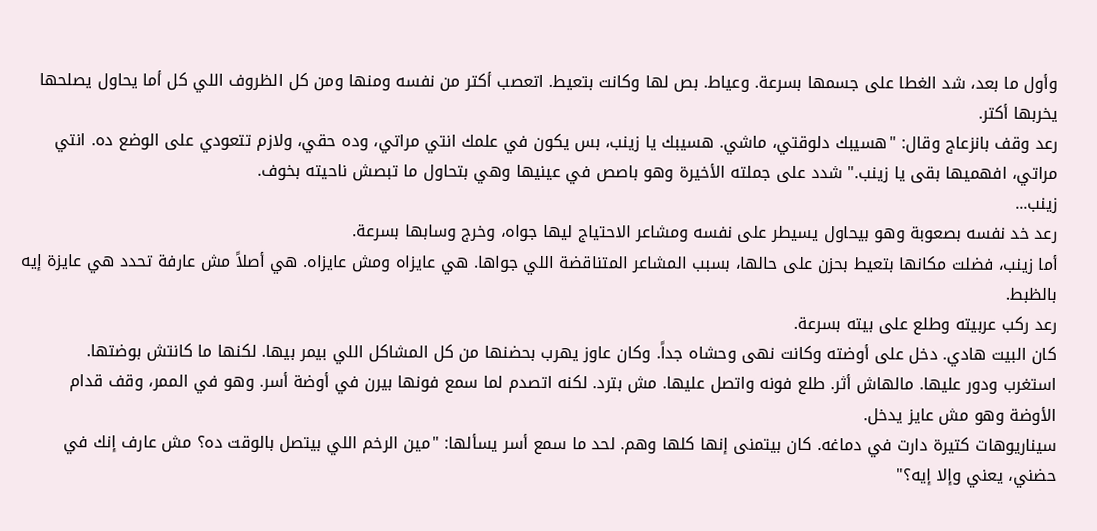وأول ما بعد، شد الغطا على جسمها بسرعة. وعياط. بص لها وكانت بتعيط. اتعصب أكتر من نفسه ومنها ومن كل الظروف اللي كل أما يحاول يصلحها يخربها أكتر.
رعد وقف بانزعاج وقال: "هسيبك دلوقتي، ماشي. هسيبك يا زينب، بس يكون في علمك انتي مراتي، وده حقي، ولازم تتعودي على الوضع ده. انتي مراتي، افهميها بقى يا زينب." شدد على جملته الأخيرة وهو باصص في عينيها وهي بتحاول ما تبصش ناحيته بخوف.
زينب...
رعد خد نفسه بصعوبة وهو بيحاول يسيطر على نفسه ومشاعر الاحتياج ليها جواه، وخرج وسابها بسرعة.
أما زينب، فضلت مكانها بتعيط بحزن على حالها، بسبب المشاعر المتناقضة اللي جواها. هي عايزاه ومش عايزاه. هي أصلاً مش عارفة تحدد هي عايزة إيه بالظبط.
رعد ركب عربيته وطلع على بيته بسرعة.
كان البيت هادي. دخل على أوضته وكانت نهى وحشاه جداً. وكان عاوز يهرب بحضنها من كل المشاكل اللي بيمر بيها. لكنها ما كانتش بوضتها.
استغرب ودور عليها. مالهاش أثر. طلع فونه واتصل عليها. مش بترد. لكنه اتصدم لما سمع فونها بيرن في أوضة أسر. وهو في الممر، وقف قدام الأوضة وهو مش عايز يدخل.
سيناريوهات كتيرة دارت في دماغه. كان بيتمنى إنها كلها وهم. لحد ما سمع أسر يسألها: "مين الرخم اللي بيتصل بالوقت ده؟ مش عارف إنك في حضني، يعني وإلا إيه؟"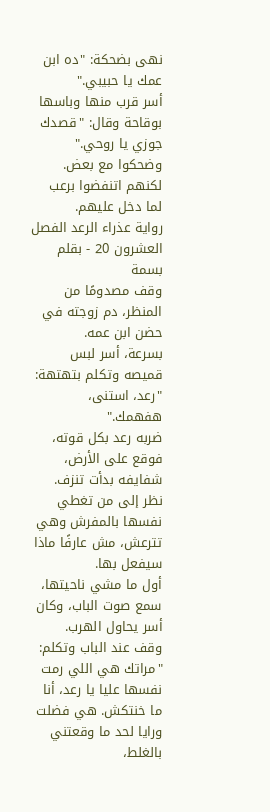نهى بضحكة: "ده ابن عمك يا حبيبي."
أسر قرب منها وباسها بوقاحة وقال: "قصدك جوزي يا روحي." وضحكوا مع بعض.
لكنهم اتنفضوا برعب لما دخل عليهم.
رواية عذراء الرعد الفصل العشرون 20 - بقلم بسمة
وقف مصدومًا من المنظر، دم زوجته في حضن ابن عمه.
بسرعة، أسر لبس قميصه وتكلم بتهتهة: "رعد، استنى، هفهمك."
ضربه رعد بكل قوته، فوقع على الأرض، شفايفه بدأت تنزف.
نظر إلى من تغطي نفسها بالمفرش وهي تترعش، مش عارفًا ماذا سيفعل بها.
أول ما مشي ناحيتها، سمع صوت الباب، وكان أسر يحاول الهرب.
وقف عند الباب وتكلم: "مراتك هي اللي رمت نفسها عليا يا رعد، أنا ما خنتكش. هي فضلت ورايا لحد ما وقعتني بالغلط،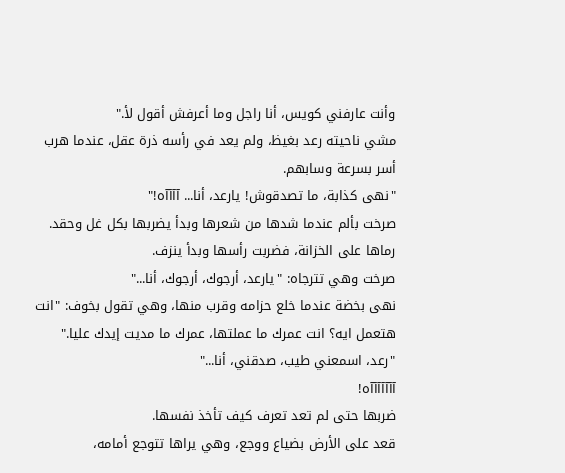وأنت عارفني كويس، أنا راجل وما أعرفش أقول لأ."
مشي ناحيته رعد بغيظ، ولم يعد في رأسه ذرة عقل، عندما هرب أسر بسرعة وسابهم.
"نهى كذابة، ما تصدقوش! يارعد، أنا... آآآآه!"
صرخت بألم عندما شدها من شعرها وبدأ يضربها بكل غل وحقد.
رماها على الخزانة، فضربت رأسها وبدأ ينزف.
صرخت وهي تترجاه: "يارعد، أرجوك، أرجوك، أنا..."
نهى بخضة عندما خلع حزامه وقرب منها، وهي تقول بخوف: "انت هتعمل ايه؟ انت عمرك ما عملتها، عمرك ما مديت إيدك عليا."
"رعد، اسمعني طيب، صدقني، أنا..."
آآآآآآآه!
ضربها حتى لم تعد تعرف كيف تأخذ نفسها.
قعد على الأرض بضياع ووجع، وهي يراها تتوجع أمامه،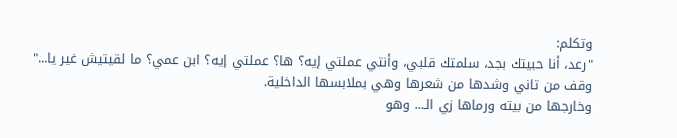وتكلم:
"رعد، أنا حبيتك بجد، سلمتك قلبي، وأنتي عملتي إيه؟ ها؟ عملتي إيه؟ ابن عمي؟ ما لقيتيش غير يا..."
وقف من تاني وشدها من شعرها وهي بملابسها الداخلية.
وخارجها من بيته ورماها زي الـ... وهو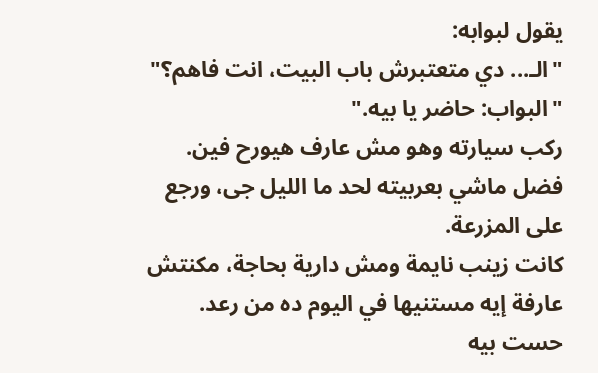يقول لبوابه:
"الـ... دي متعتبرش باب البيت، انت فاهم؟"
"البواب: حاضر يا بيه."
ركب سيارته وهو مش عارف هيورح فين.
فضل ماشي بعربيته لحد ما الليل جى، ورجع على المزرعة.
كانت زينب نايمة ومش دارية بحاجة، مكنتش عارفة إيه مستنيها في اليوم ده من رعد.
حست بيه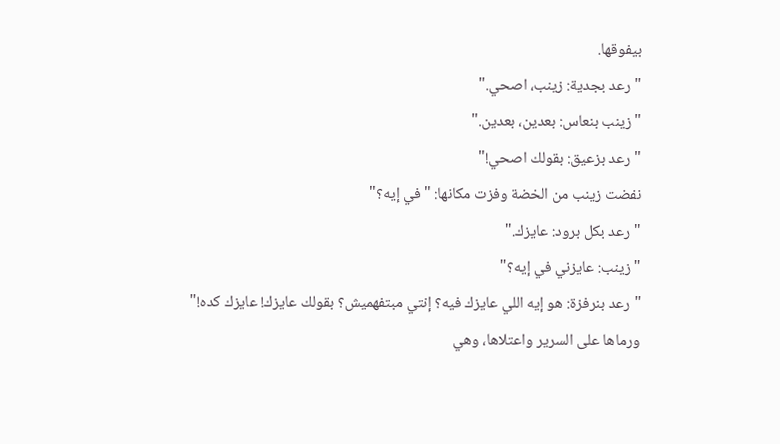بيفوقها.
"رعد بجدية: زينب، اصحي."
"زينب بنعاس: بعدين، بعدين."
"رعد بزعيق: بقولك اصحي!"
نفضت زينب من الخضة وفزت مكانها: "في إيه؟"
"رعد بكل برود: عايزك."
"زينب: عايزني في إيه؟"
"رعد بنرفزة: هو إيه اللي عايزك فيه؟ إنتي مبتفهميش؟ بقولك عايزك! عايزك كده!"
ورماها على السرير واعتلاها، وهي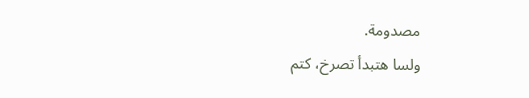مصدومة.
ولسا هتبدأ تصرخ، كتم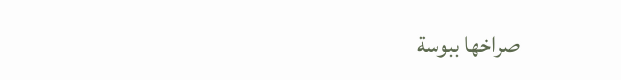صراخها ببوسة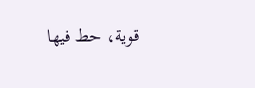قوية، حط فيها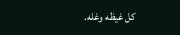كل غيظه وغله.